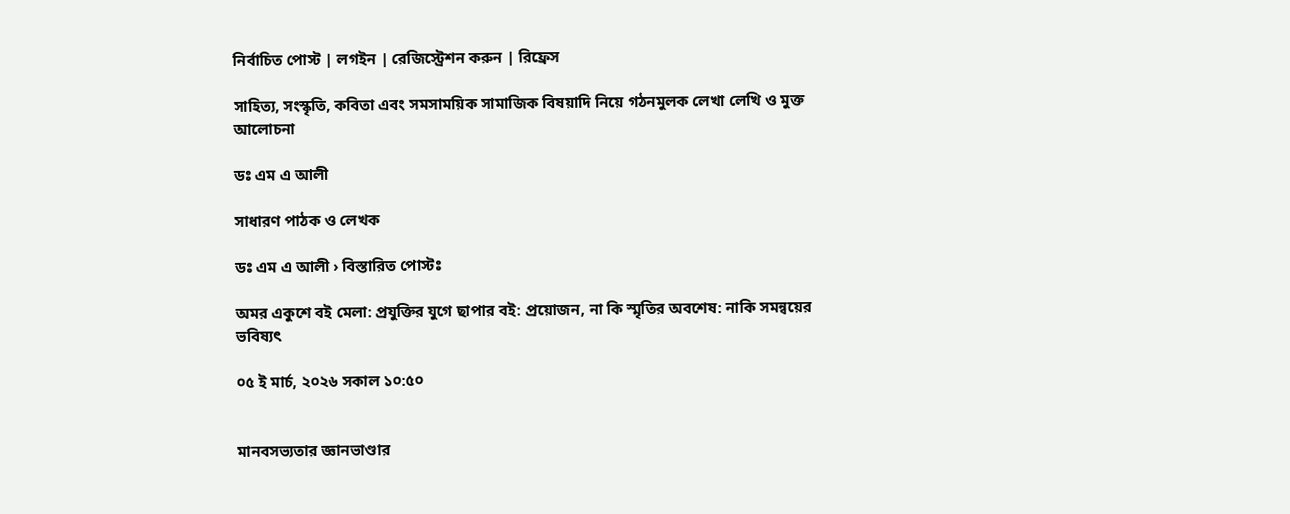নির্বাচিত পোস্ট | লগইন | রেজিস্ট্রেশন করুন | রিফ্রেস

সাহিত্য, সংস্কৃতি, কবিতা এবং সমসাময়িক সামাজিক বিষয়াদি নিয়ে গঠনমুলক লেখা লেখি ও মুক্ত আলোচনা

ডঃ এম এ আলী

সাধারণ পাঠক ও লেখক

ডঃ এম এ আলী › বিস্তারিত পোস্টঃ

অমর একুশে বই মেলা: প্রযুক্তির যুগে ছাপার বই: প্রয়োজন, না কি স্মৃতির অবশেষ: নাকি সমন্বয়ের ভবিষ্যৎ

০৫ ই মার্চ, ২০২৬ সকাল ১০:৫০


মানবসভ্যতার জ্ঞানভাণ্ডার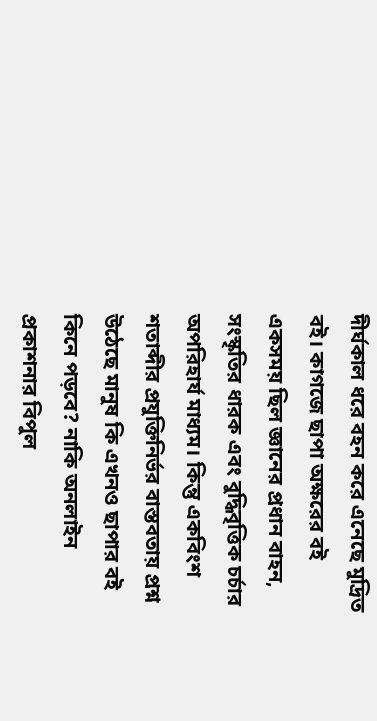দীর্ঘকাল ধরে বহন করে এনেছে মুদ্রিত বই। কাগজে ছাপা অক্ষরের বই একসময় ছিল জ্ঞানের প্রধান বাহন, সংস্কৃতির ধারক এবং বুদ্ধিবৃত্তিক চর্চার অপরিহার্য মাধ্যম। কিন্তু একবিংশ শতাব্দীর প্রযুক্তিনির্ভর বাস্তবতায় প্রশ্ন উঠেছে মানুষ কি এখনও ছাপার বই কিনে পড়বে? নাকি অনলাইন প্রকাশনার বিপুল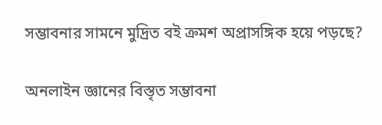সম্ভাবনার সামনে মুদ্রিত বই ক্রমশ অপ্রাসঙ্গিক হয়ে পড়ছে?

অনলাইন জ্ঞানের বিস্তৃত সম্ভাবনা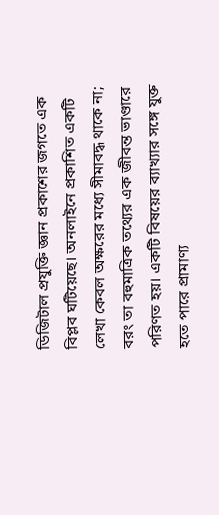ডিজিটাল প্রযুক্তি জ্ঞান প্রকাশের জগতে এক বিপ্লব ঘটিয়েছে। অনলাইনে প্রকাশিত একটি লেখা কেবল অক্ষরের মধ্যে সীমাবদ্ধ থাকে না; বরং তা বহুমাত্রিক তথ্যের এক জীবন্ত ভাণ্ডারে পরিণত হয়। একটি বিষয়ের ব্যাখ্যার সঙ্গে যুক্ত হতে পারে প্রামাণ্য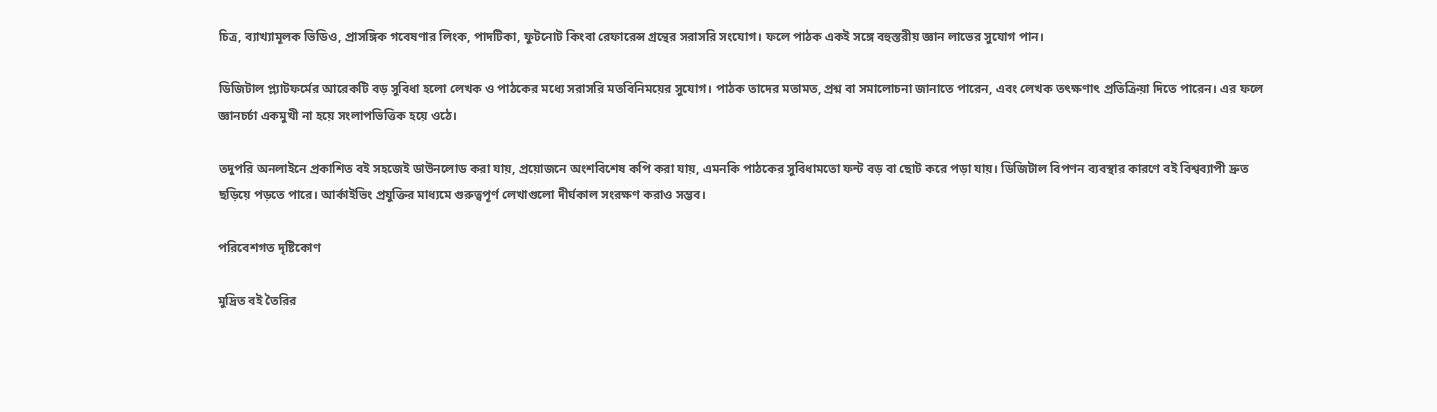চিত্র, ব্যাখ্যামূলক ভিডিও, প্রাসঙ্গিক গবেষণার লিংক, পাদটিকা, ফুটনোট কিংবা রেফারেন্স গ্রন্থের সরাসরি সংযোগ। ফলে পাঠক একই সঙ্গে বহুস্তরীয় জ্ঞান লাভের সুযোগ পান।

ডিজিটাল প্ল্যাটফর্মের আরেকটি বড় সুবিধা হলো লেখক ও পাঠকের মধ্যে সরাসরি মতবিনিময়ের সুযোগ। পাঠক তাদের মতামত, প্রশ্ন বা সমালোচনা জানাতে পারেন, এবং লেখক তৎক্ষণাৎ প্রতিক্রিয়া দিতে পারেন। এর ফলে জ্ঞানচর্চা একমুখী না হয়ে সংলাপভিত্তিক হয়ে ওঠে।

তদুপরি অনলাইনে প্রকাশিত বই সহজেই ডাউনলোড করা যায়, প্রয়োজনে অংশবিশেষ কপি করা যায়, এমনকি পাঠকের সুবিধামতো ফন্ট বড় বা ছোট করে পড়া যায়। ডিজিটাল বিপণন ব্যবস্থার কারণে বই বিশ্বব্যাপী দ্রুত ছড়িয়ে পড়তে পারে। আর্কাইভিং প্রযুক্তির মাধ্যমে গুরুত্বপূর্ণ লেখাগুলো দীর্ঘকাল সংরক্ষণ করাও সম্ভব।

পরিবেশগত দৃষ্টিকোণ

মুদ্রিত বই তৈরির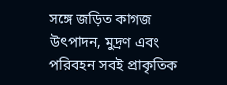সঙ্গে জড়িত কাগজ উৎপাদন, মুদ্রণ এবং পরিবহন সবই প্রাকৃতিক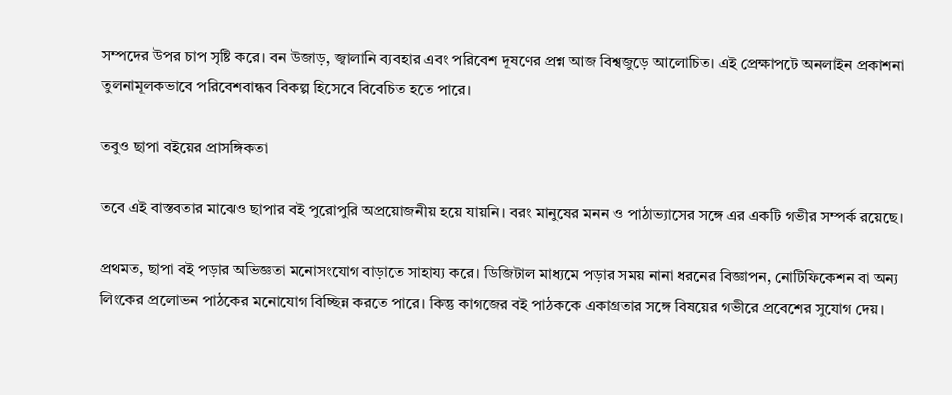সম্পদের উপর চাপ সৃষ্টি করে। বন উজাড়, জ্বালানি ব্যবহার এবং পরিবেশ দূষণের প্রশ্ন আজ বিশ্বজুড়ে আলোচিত। এই প্রেক্ষাপটে অনলাইন প্রকাশনা তুলনামূলকভাবে পরিবেশবান্ধব বিকল্প হিসেবে বিবেচিত হতে পারে।

তবুও ছাপা বইয়ের প্রাসঙ্গিকতা

তবে এই বাস্তবতার মাঝেও ছাপার বই পুরোপুরি অপ্রয়োজনীয় হয়ে যায়নি। বরং মানুষের মনন ও পাঠাভ্যাসের সঙ্গে এর একটি গভীর সম্পর্ক রয়েছে।

প্রথমত, ছাপা বই পড়ার অভিজ্ঞতা মনোসংযোগ বাড়াতে সাহায্য করে। ডিজিটাল মাধ্যমে পড়ার সময় নানা ধরনের বিজ্ঞাপন, নোটিফিকেশন বা অন্য লিংকের প্রলোভন পাঠকের মনোযোগ বিচ্ছিন্ন করতে পারে। কিন্তু কাগজের বই পাঠককে একাগ্রতার সঙ্গে বিষয়ের গভীরে প্রবেশের সুযোগ দেয়।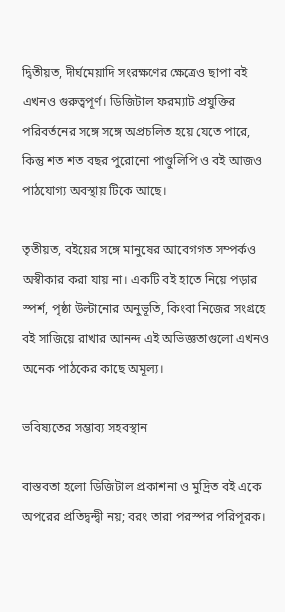দ্বিতীয়ত, দীর্ঘমেয়াদি সংরক্ষণের ক্ষেত্রেও ছাপা বই এখনও গুরুত্বপূর্ণ। ডিজিটাল ফরম্যাট প্রযুক্তির পরিবর্তনের সঙ্গে সঙ্গে অপ্রচলিত হয়ে যেতে পারে, কিন্তু শত শত বছর পুরোনো পাণ্ডুলিপি ও বই আজও পাঠযোগ্য অবস্থায় টিকে আছে।

তৃতীয়ত, বইয়ের সঙ্গে মানুষের আবেগগত সম্পর্কও অস্বীকার করা যায় না। একটি বই হাতে নিয়ে পড়ার স্পর্শ, পৃষ্ঠা উল্টানোর অনুভূতি, কিংবা নিজের সংগ্রহে বই সাজিয়ে রাখার আনন্দ এই অভিজ্ঞতাগুলো এখনও অনেক পাঠকের কাছে অমূল্য।

ভবিষ্যতের সম্ভাব্য সহবস্থান

বাস্তবতা হলো ডিজিটাল প্রকাশনা ও মুদ্রিত বই একে অপরের প্রতিদ্বন্দ্বী নয়; বরং তারা পরস্পর পরিপূরক।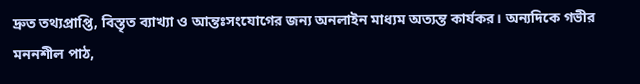দ্রুত তথ্যপ্রাপ্তি, বিস্তৃত ব্যাখ্যা ও আন্তঃসংযোগের জন্য অনলাইন মাধ্যম অত্যন্ত কার্যকর। অন্যদিকে গভীর মননশীল পাঠ,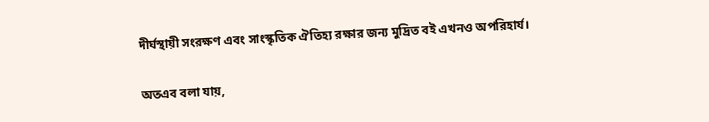দীর্ঘস্থায়ী সংরক্ষণ এবং সাংস্কৃতিক ঐতিহ্য রক্ষার জন্য মুদ্রিত বই এখনও অপরিহার্য।

অতএব বলা যায়,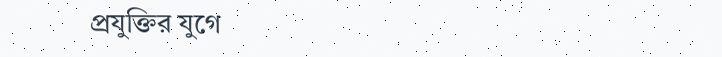প্রযুক্তির যুগে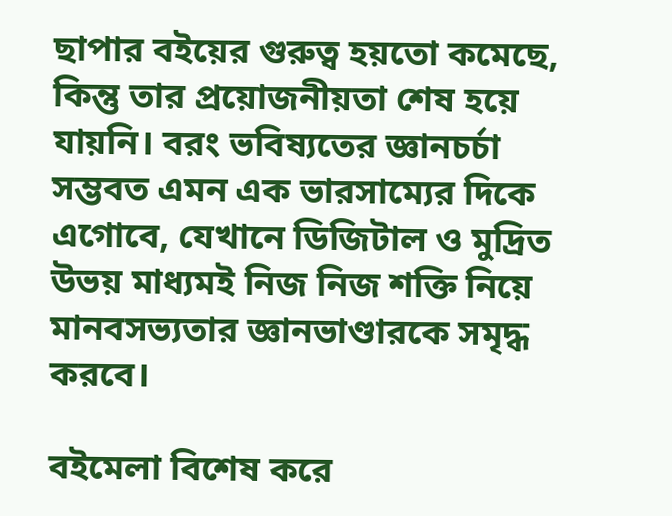ছাপার বইয়ের গুরুত্ব হয়তো কমেছে, কিন্তু তার প্রয়োজনীয়তা শেষ হয়ে যায়নি। বরং ভবিষ্যতের জ্ঞানচর্চা সম্ভবত এমন এক ভারসাম্যের দিকে এগোবে, যেখানে ডিজিটাল ও মুদ্রিত উভয় মাধ্যমই নিজ নিজ শক্তি নিয়ে মানবসভ্যতার জ্ঞানভাণ্ডারকে সমৃদ্ধ করবে।

বইমেলা বিশেষ করে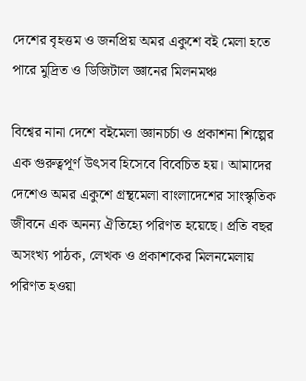দেশের বৃহত্তম ও জনপ্রিয় অমর একুশে বই মেলা হতে পারে মুদ্রিত ও ডিজিটাল জ্ঞানের মিলনমঞ্চ

বিশ্বের নানা দেশে বইমেলা জ্ঞানচর্চা ও প্রকাশনা শিল্পের এক গুরুত্বপূর্ণ উৎসব হিসেবে বিবেচিত হয়। আমাদের দেশেও অমর একুশে গ্রন্থমেলা বাংলাদেশের সাংস্কৃতিক জীবনে এক অনন্য ঐতিহ্যে পরিণত হয়েছে। প্রতি বছর অসংখ্য পাঠক, লেখক ও প্রকাশকের মিলনমেলায় পরিণত হওয়া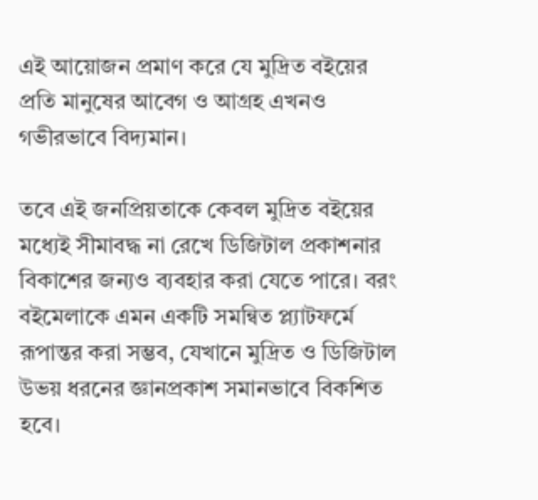এই আয়োজন প্রমাণ করে যে মুদ্রিত বইয়ের প্রতি মানুষের আবেগ ও আগ্রহ এখনও গভীরভাবে বিদ্যমান।

তবে এই জনপ্রিয়তাকে কেবল মুদ্রিত বইয়ের মধ্যেই সীমাবদ্ধ না রেখে ডিজিটাল প্রকাশনার বিকাশের জন্যও ব্যবহার করা যেতে পারে। বরং বইমেলাকে এমন একটি সমন্বিত প্ল্যাটফর্মে রূপান্তর করা সম্ভব, যেখানে মুদ্রিত ও ডিজিটাল উভয় ধরনের জ্ঞানপ্রকাশ সমানভাবে বিকশিত হবে।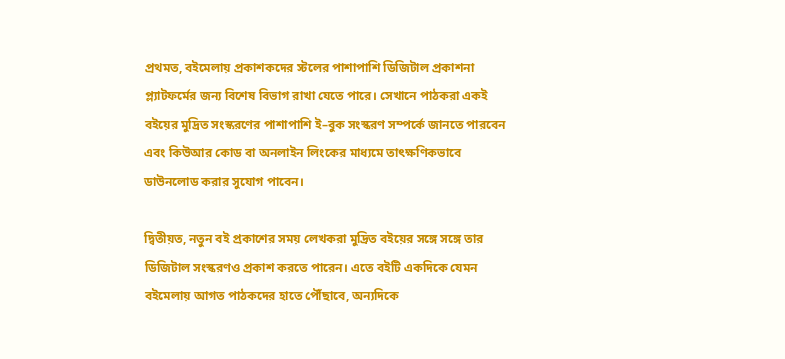প্রথমত, বইমেলায় প্রকাশকদের স্টলের পাশাপাশি ডিজিটাল প্রকাশনা প্ল্যাটফর্মের জন্য বিশেষ বিভাগ রাখা যেতে পারে। সেখানে পাঠকরা একই বইয়ের মুদ্রিত সংস্করণের পাশাপাশি ই–বুক সংস্করণ সম্পর্কে জানতে পারবেন এবং কিউআর কোড বা অনলাইন লিংকের মাধ্যমে তাৎক্ষণিকভাবে ডাউনলোড করার সুযোগ পাবেন।

দ্বিতীয়ত, নতুন বই প্রকাশের সময় লেখকরা মুদ্রিত বইয়ের সঙ্গে সঙ্গে তার ডিজিটাল সংস্করণও প্রকাশ করতে পারেন। এতে বইটি একদিকে যেমন বইমেলায় আগত পাঠকদের হাতে পৌঁছাবে, অন্যদিকে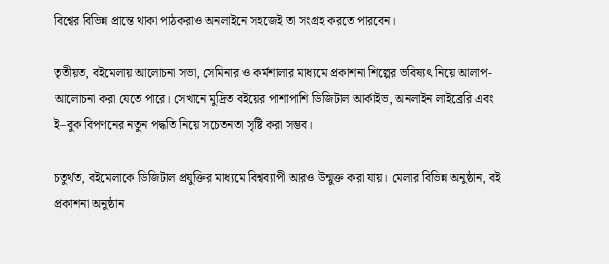বিশ্বের বিভিন্ন প্রান্তে থাকা পাঠকরাও অনলাইনে সহজেই তা সংগ্রহ করতে পারবেন।

তৃতীয়ত, বইমেলায় আলোচনা সভা, সেমিনার ও কর্মশালার মাধ্যমে প্রকাশনা শিল্পের ভবিষ্যৎ নিয়ে আলাপ-আলোচনা করা যেতে পারে। সেখানে মুদ্রিত বইয়ের পাশাপাশি ডিজিটাল আর্কাইভ, অনলাইন লাইব্রেরি এবং ই–বুক বিপণনের নতুন পদ্ধতি নিয়ে সচেতনতা সৃষ্টি করা সম্ভব।

চতুর্থত, বইমেলাকে ডিজিটাল প্রযুক্তির মাধ্যমে বিশ্বব্যাপী আরও উন্মুক্ত করা যায়। মেলার বিভিন্ন অনুষ্ঠান, বই প্রকাশনা অনুষ্ঠান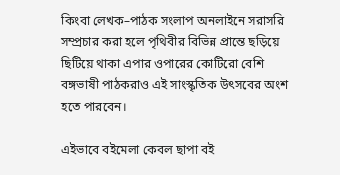কিংবা লেখক–পাঠক সংলাপ অনলাইনে সরাসরি সম্প্রচার করা হলে পৃথিবীর বিভিন্ন প্রান্তে ছড়িয়ে ছিটিয়ে থাকা এপার ওপারের কোটিরো বেশি বঙ্গভাষী পাঠকরাও এই সাংস্কৃতিক উৎসবের অংশ হতে পারবেন।

এইভাবে বইমেলা কেবল ছাপা বই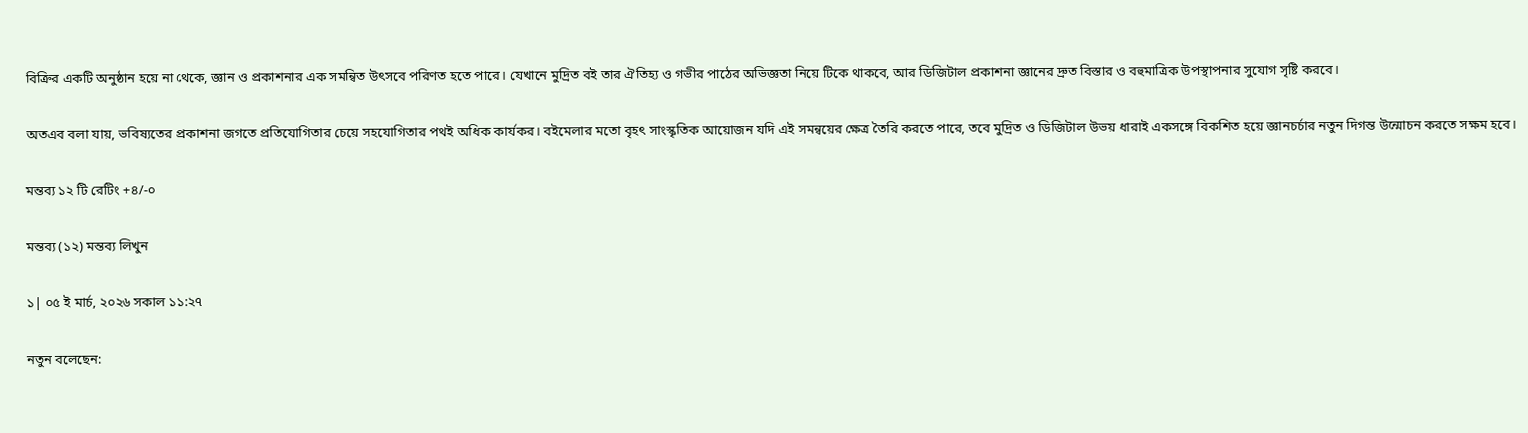বিক্রির একটি অনুষ্ঠান হয়ে না থেকে, জ্ঞান ও প্রকাশনার এক সমন্বিত উৎসবে পরিণত হতে পারে। যেখানে মুদ্রিত বই তার ঐতিহ্য ও গভীর পাঠের অভিজ্ঞতা নিয়ে টিকে থাকবে, আর ডিজিটাল প্রকাশনা জ্ঞানের দ্রুত বিস্তার ও বহুমাত্রিক উপস্থাপনার সুযোগ সৃষ্টি করবে।

অতএব বলা যায়, ভবিষ্যতের প্রকাশনা জগতে প্রতিযোগিতার চেয়ে সহযোগিতার পথই অধিক কার্যকর। বইমেলার মতো বৃহৎ সাংস্কৃতিক আয়োজন যদি এই সমন্বয়ের ক্ষেত্র তৈরি করতে পারে, তবে মুদ্রিত ও ডিজিটাল উভয় ধারাই একসঙ্গে বিকশিত হয়ে জ্ঞানচর্চার নতুন দিগন্ত উন্মোচন করতে সক্ষম হবে।

মন্তব্য ১২ টি রেটিং +৪/-০

মন্তব্য (১২) মন্তব্য লিখুন

১| ০৫ ই মার্চ, ২০২৬ সকাল ১১:২৭

নতুন বলেছেন: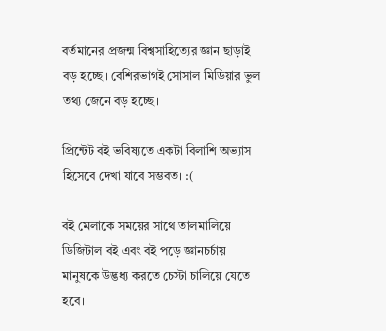বর্তমানের প্রজন্ম বিশ্বসাহিত্যের জ্ঞান ছাড়াই বড় হচ্ছে। বেশিরভাগই সোসাল মিডিয়ার ভুল তথ্য জেনে বড় হচ্ছে।

প্রিন্টেট বই ভবিষ্যতে একটা বিলাশি অভ্যাস হিসেবে দেখা যাবে সম্ভবত। :(

বই মেলাকে সময়ের সাথে তালমালিয়ে ডিজিটাল বই এবং বই পড়ে জ্ঞানচর্চায় মানুষকে উদ্ভধ্য করতে চেস্টা চালিয়ে যেতে হবে।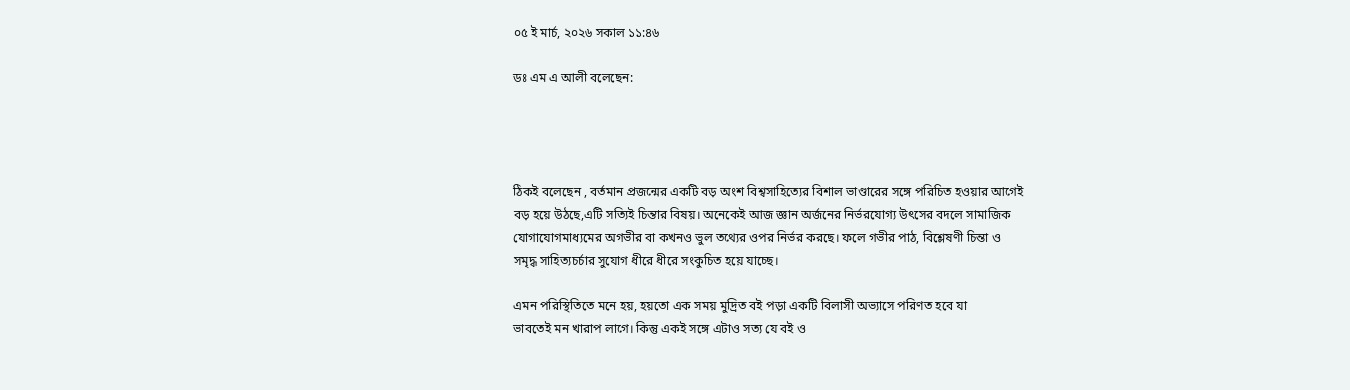০৫ ই মার্চ, ২০২৬ সকাল ১১:৪৬

ডঃ এম এ আলী বলেছেন:




ঠিকই বলেছেন , বর্তমান প্রজন্মের একটি বড় অংশ বিশ্বসাহিত্যের বিশাল ভাণ্ডারের সঙ্গে পরিচিত হওয়ার আগেই
বড় হয়ে উঠছে,এটি সত্যিই চিন্তার বিষয়। অনেকেই আজ জ্ঞান অর্জনের নির্ভরযোগ্য উৎসের বদলে সামাজিক
যোগাযোগমাধ্যমের অগভীর বা কখনও ভুল তথ্যের ওপর নির্ভর করছে। ফলে গভীর পাঠ, বিশ্লেষণী চিন্তা ও
সমৃদ্ধ সাহিত্যচর্চার সুযোগ ধীরে ধীরে সংকুচিত হয়ে যাচ্ছে।

এমন পরিস্থিতিতে মনে হয়, হয়তো এক সময় মুদ্রিত বই পড়া একটি বিলাসী অভ্যাসে পরিণত হবে যা
ভাবতেই মন খারাপ লাগে। কিন্তু একই সঙ্গে এটাও সত্য যে বই ও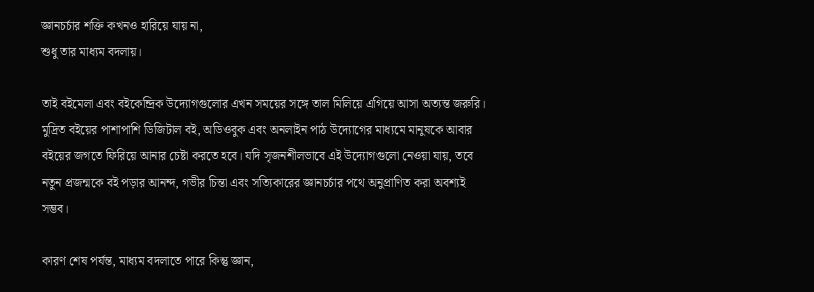জ্ঞানচর্চার শক্তি কখনও হারিয়ে যায় না,
শুধু তার মাধ্যম বদলায়।

তাই বইমেলা এবং বইকেন্দ্রিক উদ্যোগগুলোর এখন সময়ের সঙ্গে তাল মিলিয়ে এগিয়ে আসা অত্যন্ত জরুরি।
মুদ্রিত বইয়ের পাশাপাশি ডিজিটাল বই, অডিওবুক এবং অনলাইন পাঠ উদ্যোগের মাধ্যমে মানুষকে আবার
বইয়ের জগতে ফিরিয়ে আনার চেষ্টা করতে হবে। যদি সৃজনশীলভাবে এই উদ্যোগগুলো নেওয়া যায়, তবে
নতুন প্রজন্মকে বই পড়ার আনন্দ, গভীর চিন্তা এবং সত্যিকারের জ্ঞানচর্চার পথে অনুপ্রাণিত করা অবশ্যই
সম্ভব।

কারণ শেষ পর্যন্ত, মাধ্যম বদলাতে পারে কিন্তু জ্ঞান,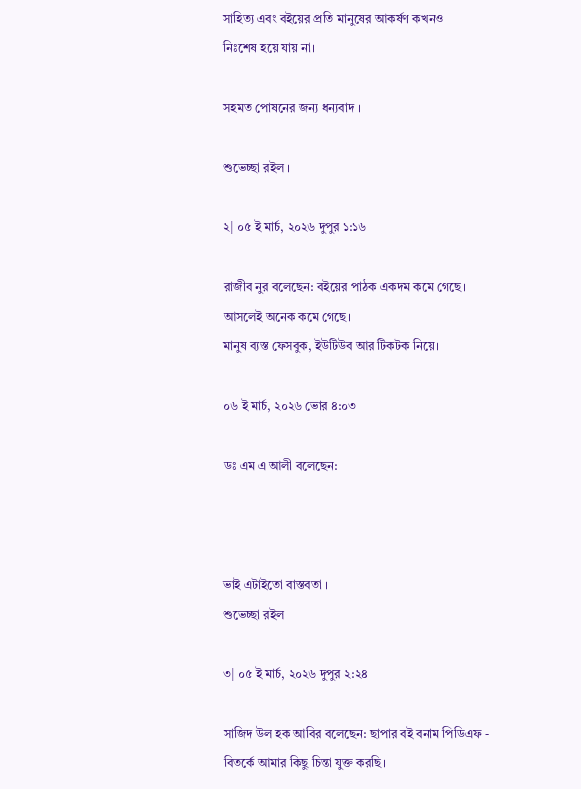সাহিত্য এবং বইয়ের প্রতি মানুষের আকর্ষণ কখনও
নিঃশেষ হয়ে যায় না।

সহমত পোষনের জন্য ধন্যবাদ ।

শুভেচ্ছা রইল ।

২| ০৫ ই মার্চ, ২০২৬ দুপুর ১:১৬

রাজীব নুর বলেছেন: বইয়ের পাঠক একদম কমে গেছে। আসলেই অনেক কমে গেছে।
মানুষ ব্যস্ত ফেসবুক, ইউটিউব আর টিকটক নিয়ে।

০৬ ই মার্চ, ২০২৬ ভোর ৪:০৩

ডঃ এম এ আলী বলেছেন:



ভাই এটাইতো বাস্তবতা ।
শুভেচ্ছা রইল

৩| ০৫ ই মার্চ, ২০২৬ দুপুর ২:২৪

সাজিদ উল হক আবির বলেছেন: ছাপার বই বনাম পিডিএফ - বিতর্কে আমার কিছু চিন্তা যুক্ত করছি।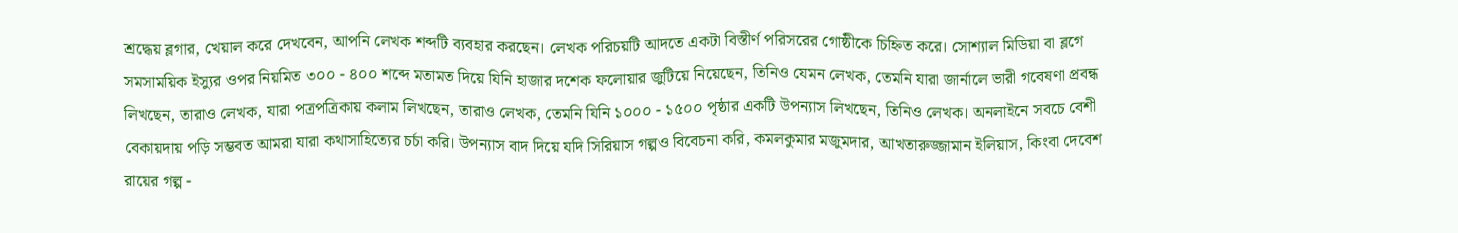শ্রদ্ধেয় ব্লগার, খেয়াল করে দেখবেন, আপনি লেখক শব্দটি ব্যবহার করছেন। লেখক পরিচয়টি আদতে একটা বিস্তীর্ণ পরিসরের গোষ্ঠীকে চিহ্নিত করে। সোশ্যাল মিডিয়া বা ব্লগে সমসাময়িক ইস্যুর ওপর নিয়মিত ৩০০ - ৪০০ শব্দে মতামত দিয়ে যিনি হাজার দশেক ফলোয়ার জুটিয়ে নিয়েছেন, তিনিও যেমন লেখক, তেমনি যারা জার্নালে ভারী গবেষণা প্রবন্ধ লিখছেন, তারাও লেখক, যারা পত্রপত্রিকায় কলাম লিখছেন, তারাও লেখক, তেমনি যিনি ১০০০ - ১৫০০ পৃষ্ঠার একটি উপন্যাস লিখছেন, তিনিও লেখক। অনলাইনে সবচে বেশী বেকায়দায় পড়ি সম্ভবত আমরা যারা কথাসাহিত্যের চর্চা করি। উপন্যাস বাদ দিয়ে যদি সিরিয়াস গল্পও বিবেচনা করি, কমলকুমার মজুমদার, আখতারুজ্জামান ইলিয়াস, কিংবা দেবেশ রায়ের গল্প -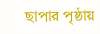ছাপার পৃষ্ঠায়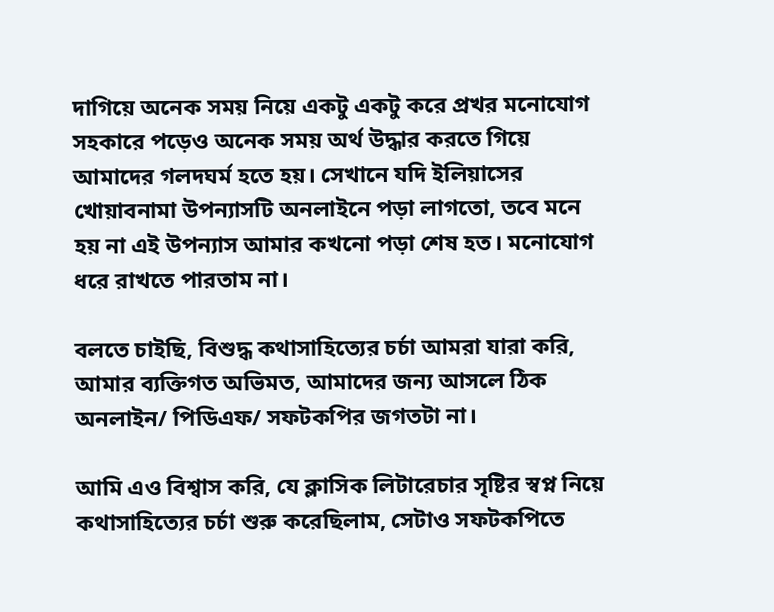দাগিয়ে অনেক সময় নিয়ে একটু একটু করে প্রখর মনোযোগ সহকারে পড়েও অনেক সময় অর্থ উদ্ধার করতে গিয়ে আমাদের গলদঘর্ম হতে হয়। সেখানে যদি ইলিয়াসের খোয়াবনামা উপন্যাসটি অনলাইনে পড়া লাগতো, তবে মনে হয় না এই উপন্যাস আমার কখনো পড়া শেষ হত। মনোযোগ ধরে রাখতে পারতাম না।

বলতে চাইছি, বিশুদ্ধ কথাসাহিত্যের চর্চা আমরা যারা করি, আমার ব্যক্তিগত অভিমত, আমাদের জন্য আসলে ঠিক অনলাইন/ পিডিএফ/ সফটকপির জগতটা না।

আমি এও বিশ্বাস করি, যে ক্লাসিক লিটারেচার সৃষ্টির স্বপ্ন নিয়ে কথাসাহিত্যের চর্চা শুরু করেছিলাম, সেটাও সফটকপিতে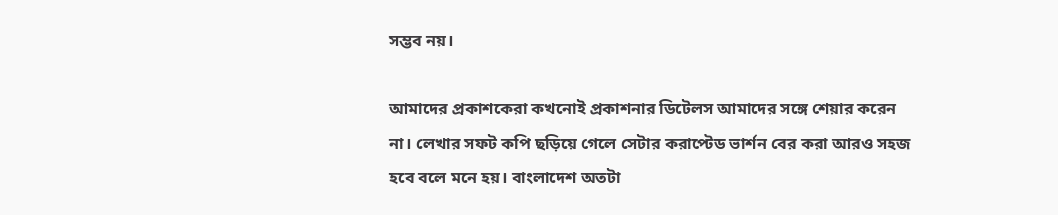সম্ভব নয়।

আমাদের প্রকাশকেরা কখনোই প্রকাশনার ডিটেলস আমাদের সঙ্গে শেয়ার করেন না। লেখার সফট কপি ছড়িয়ে গেলে সেটার করাপ্টেড ভার্শন বের করা আরও সহজ হবে বলে মনে হয়। বাংলাদেশ অতটা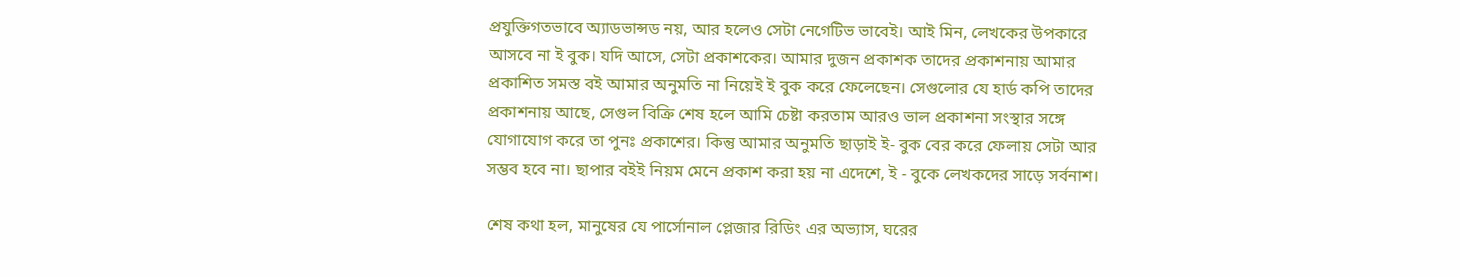প্রযুক্তিগতভাবে অ্যাডভান্সড নয়, আর হলেও সেটা নেগেটিভ ভাবেই। আই মিন, লেখকের উপকারে আসবে না ই বুক। যদি আসে, সেটা প্রকাশকের। আমার দুজন প্রকাশক তাদের প্রকাশনায় আমার প্রকাশিত সমস্ত বই আমার অনুমতি না নিয়েই ই বুক করে ফেলেছেন। সেগুলোর যে হার্ড কপি তাদের প্রকাশনায় আছে, সেগুল বিক্রি শেষ হলে আমি চেষ্টা করতাম আরও ভাল প্রকাশনা সংস্থার সঙ্গে যোগাযোগ করে তা পুনঃ প্রকাশের। কিন্তু আমার অনুমতি ছাড়াই ই- বুক বের করে ফেলায় সেটা আর সম্ভব হবে না। ছাপার বইই নিয়ম মেনে প্রকাশ করা হয় না এদেশে, ই - বুকে লেখকদের সাড়ে সর্বনাশ।

শেষ কথা হল, মানুষের যে পার্সোনাল প্লেজার রিডিং এর অভ্যাস, ঘরের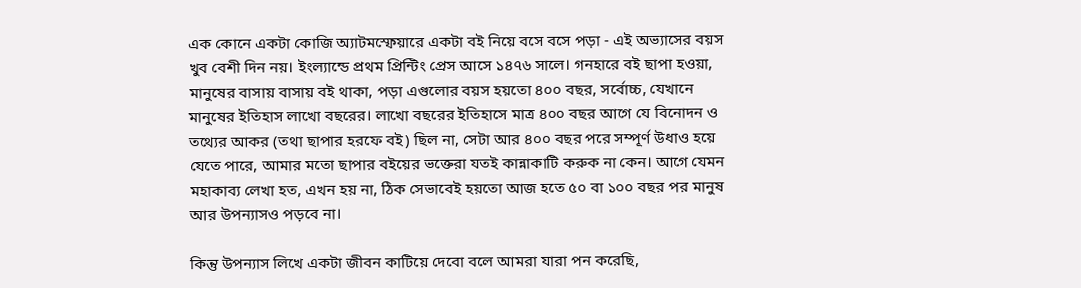এক কোনে একটা কোজি অ্যাটমস্ফেয়ারে একটা বই নিয়ে বসে বসে পড়া - এই অভ্যাসের বয়স খুব বেশী দিন নয়। ইংল্যান্ডে প্রথম প্রিন্টিং প্রেস আসে ১৪৭৬ সালে। গনহারে বই ছাপা হওয়া, মানুষের বাসায় বাসায় বই থাকা, পড়া এগুলোর বয়স হয়তো ৪০০ বছর, সর্বোচ্চ, যেখানে মানুষের ইতিহাস লাখো বছরের। লাখো বছরের ইতিহাসে মাত্র ৪০০ বছর আগে যে বিনোদন ও তথ্যের আকর (তথা ছাপার হরফে বই) ছিল না, সেটা আর ৪০০ বছর পরে সম্পূর্ণ উধাও হয়ে যেতে পারে, আমার মতো ছাপার বইয়ের ভক্তেরা যতই কান্নাকাটি করুক না কেন। আগে যেমন মহাকাব্য লেখা হত, এখন হয় না, ঠিক সেভাবেই হয়তো আজ হতে ৫০ বা ১০০ বছর পর মানুষ আর উপন্যাসও পড়বে না।

কিন্তু উপন্যাস লিখে একটা জীবন কাটিয়ে দেবো বলে আমরা যারা পন করেছি,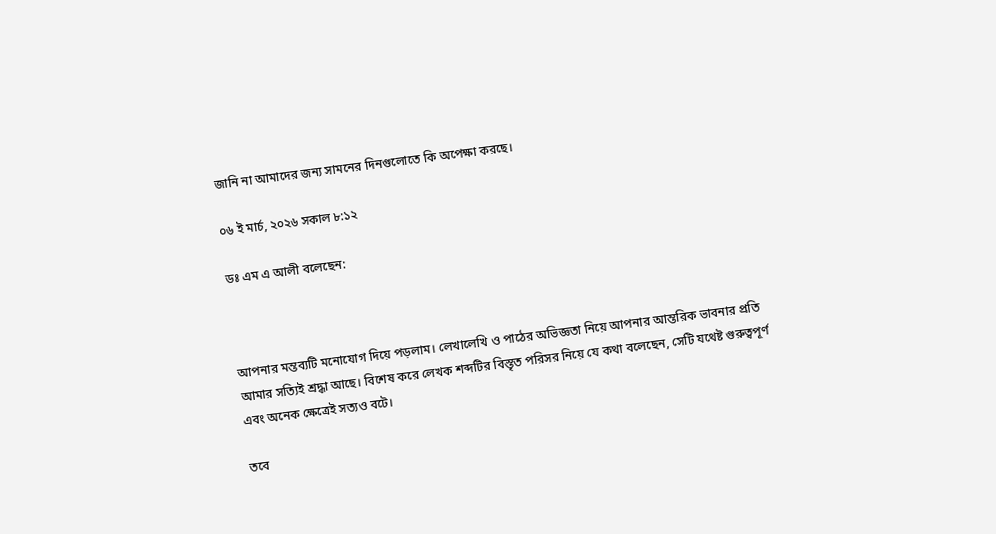জানি না আমাদের জন্য সামনের দিনগুলোতে কি অপেক্ষা করছে।

০৬ ই মার্চ, ২০২৬ সকাল ৮:১২

ডঃ এম এ আলী বলেছেন:



আপনার মন্তব্যটি মনোযোগ দিয়ে পড়লাম। লেখালেখি ও পাঠের অভিজ্ঞতা নিয়ে আপনার আন্তরিক ভাবনার প্রতি
আমার সত্যিই শ্রদ্ধা আছে। বিশেষ করে লেখক শব্দটির বিস্তৃত পরিসর নিয়ে যে কথা বলেছেন, সেটি যথেষ্ট গুরুত্বপূর্ণ
এবং অনেক ক্ষেত্রেই সত্যও বটে।

তবে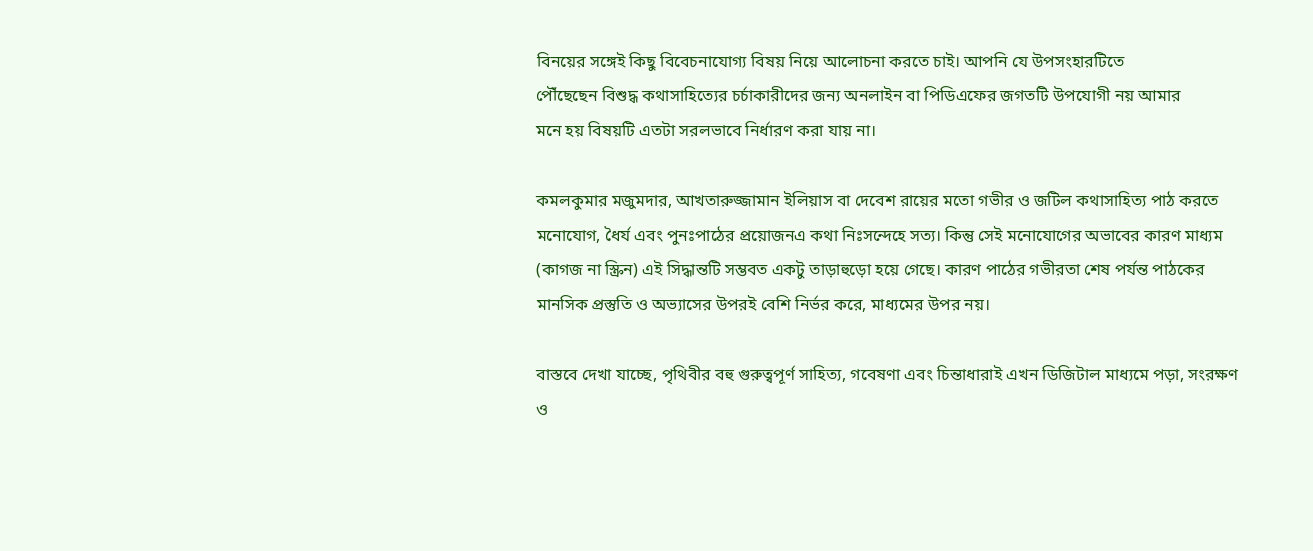বিনয়ের সঙ্গেই কিছু বিবেচনাযোগ্য বিষয় নিয়ে আলোচনা করতে চাই। আপনি যে উপসংহারটিতে
পৌঁছেছেন বিশুদ্ধ কথাসাহিত্যের চর্চাকারীদের জন্য অনলাইন বা পিডিএফের জগতটি উপযোগী নয় আমার
মনে হয় বিষয়টি এতটা সরলভাবে নির্ধারণ করা যায় না।

কমলকুমার মজুমদার, আখতারুজ্জামান ইলিয়াস বা দেবেশ রায়ের মতো গভীর ও জটিল কথাসাহিত্য পাঠ করতে
মনোযোগ, ধৈর্য এবং পুনঃপাঠের প্রয়োজনএ কথা নিঃসন্দেহে সত্য। কিন্তু সেই মনোযোগের অভাবের কারণ মাধ্যম
(কাগজ না স্ক্রিন) এই সিদ্ধান্তটি সম্ভবত একটু তাড়াহুড়ো হয়ে গেছে। কারণ পাঠের গভীরতা শেষ পর্যন্ত পাঠকের
মানসিক প্রস্তুতি ও অভ্যাসের উপরই বেশি নির্ভর করে, মাধ্যমের উপর নয়।

বাস্তবে দেখা যাচ্ছে, পৃথিবীর বহু গুরুত্বপূর্ণ সাহিত্য, গবেষণা এবং চিন্তাধারাই এখন ডিজিটাল মাধ্যমে পড়া, সংরক্ষণ
ও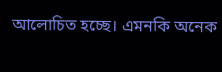আলোচিত হচ্ছে। এমনকি অনেক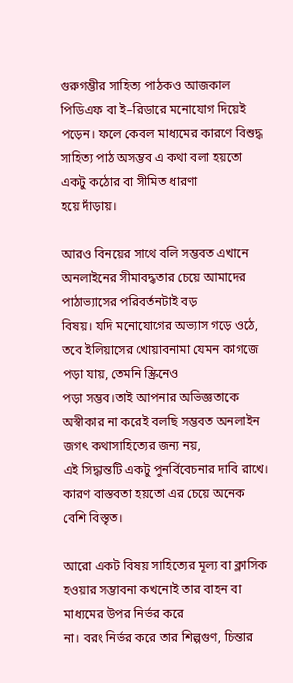গুরুগম্ভীর সাহিত্য পাঠকও আজকাল পিডিএফ বা ই–রিডারে মনোযোগ দিয়েই
পড়েন। ফলে কেবল মাধ্যমের কারণে বিশুদ্ধ সাহিত্য পাঠ অসম্ভব এ কথা বলা হয়তো একটু কঠোর বা সীমিত ধারণা
হয়ে দাঁড়ায়।

আরও বিনয়ের সাথে বলি সম্ভবত এখানে অনলাইনের সীমাবদ্ধতার চেয়ে আমাদের পাঠাভ্যাসের পরিবর্তনটাই বড়
বিষয়। যদি মনোযোগের অভ্যাস গড়ে ওঠে, তবে ইলিয়াসের খোয়াবনামা যেমন কাগজে পড়া যায়, তেমনি স্ক্রিনেও
পড়া সম্ভব।তাই আপনার অভিজ্ঞতাকে অস্বীকার না করেই বলছি সম্ভবত অনলাইন জগৎ কথাসাহিত্যের জন্য নয়,
এই সিদ্ধান্তটি একটু পুনর্বিবেচনার দাবি রাখে। কারণ বাস্তবতা হয়তো এর চেয়ে অনেক বেশি বিস্তৃত।

আরো একট বিষয় সাহিত্যের মূল্য বা ক্লাসিক হওয়ার সম্ভাবনা কখনোই তার বাহন বা মাধ্যমের উপর নির্ভর করে
না। বরং নির্ভর করে তার শিল্পগুণ, চিন্তার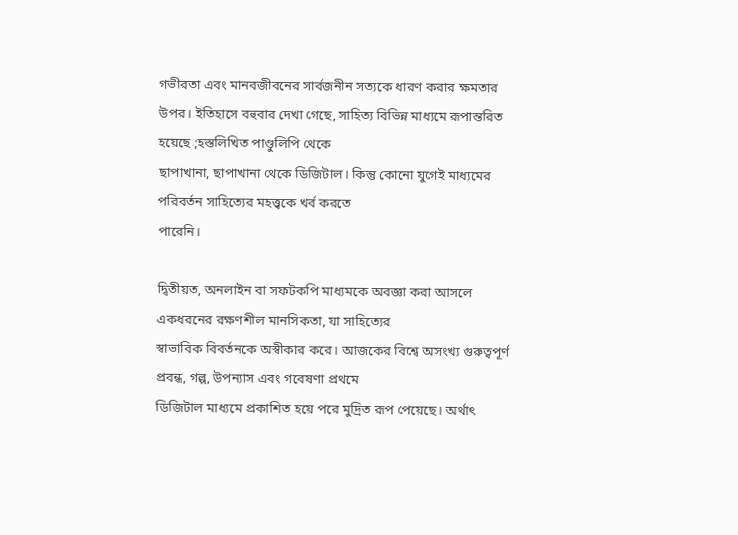গভীরতা এবং মানবজীবনের সার্বজনীন সত্যকে ধারণ করার ক্ষমতার
উপর। ইতিহাসে বহুবার দেখা গেছে, সাহিত্য বিভিন্ন মাধ্যমে রূপান্তরিত হয়েছে ;হস্তলিখিত পাণ্ডুলিপি থেকে
ছাপাখানা, ছাপাখানা থেকে ডিজিটাল। কিন্তু কোনো যুগেই মাধ্যমের পরিবর্তন সাহিত্যের মহত্ত্বকে খর্ব করতে
পারেনি।

দ্বিতীয়ত, অনলাইন বা সফটকপি মাধ্যমকে অবজ্ঞা করা আসলে একধরনের রক্ষণশীল মানসিকতা, যা সাহিত্যের
স্বাভাবিক বিবর্তনকে অস্বীকার করে। আজকের বিশ্বে অসংখ্য গুরুত্বপূর্ণ প্রবন্ধ, গল্প, উপন্যাস এবং গবেষণা প্রথমে
ডিজিটাল মাধ্যমে প্রকাশিত হয়ে পরে মুদ্রিত রূপ পেয়েছে। অর্থাৎ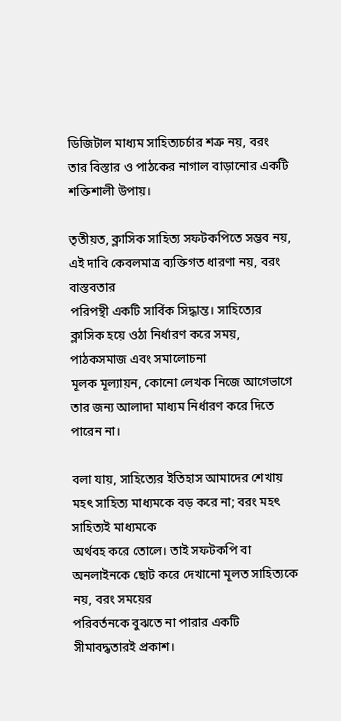ডিজিটাল মাধ্যম সাহিত্যচর্চার শত্রু নয়, বরং
তার বিস্তার ও পাঠকের নাগাল বাড়ানোর একটি শক্তিশালী উপায়।

তৃতীয়ত, ক্লাসিক সাহিত্য সফটকপিতে সম্ভব নয়, এই দাবি কেবলমাত্র ব্যক্তিগত ধারণা নয়, বরং বাস্তবতার
পরিপন্থী একটি সার্বিক সিদ্ধান্ত। সাহিত্যের ক্লাসিক হয়ে ওঠা নির্ধারণ করে সময়, পাঠকসমাজ এবং সমালোচনা
মূলক মূল্যায়ন, কোনো লেখক নিজে আগেভাগে তার জন্য আলাদা মাধ্যম নির্ধারণ করে দিতে পারেন না।

বলা যায়, সাহিত্যের ইতিহাস আমাদের শেখায় মহৎ সাহিত্য মাধ্যমকে বড় করে না; বরং মহৎ সাহিত্যই মাধ্যমকে
অর্থবহ করে তোলে। তাই সফটকপি বা অনলাইনকে ছোট করে দেখানো মূলত সাহিত্যকে নয়, বরং সময়ের
পরিবর্তনকে বুঝতে না পারার একটি সীমাবদ্ধতারই প্রকাশ।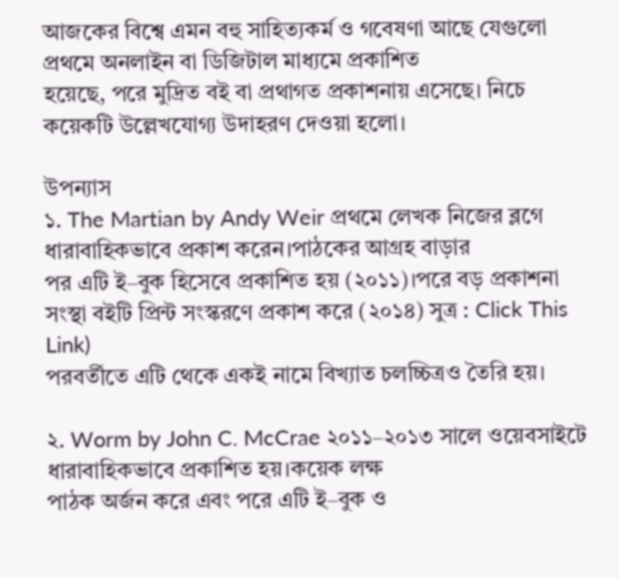আজকের বিশ্বে এমন বহু সাহিত্যকর্ম ও গবেষণা আছে যেগুলো প্রথমে অনলাইন বা ডিজিটাল মাধ্যমে প্রকাশিত
হয়েছে, পরে মুদ্রিত বই বা প্রথাগত প্রকাশনায় এসেছে। নিচে কয়েকটি উল্লেখযোগ্য উদাহরণ দেওয়া হলো।

উপন্যাস
১. The Martian by Andy Weir প্রথমে লেখক নিজের ব্লগে ধারাবাহিকভাবে প্রকাশ করেন।পাঠকের আগ্রহ বাড়ার
পর এটি ই–বুক হিসেবে প্রকাশিত হয় (২০১১)।পরে বড় প্রকাশনা সংস্থা বইটি প্রিন্ট সংস্করণে প্রকাশ করে (২০১৪) সুত্র : Click This Link)
পরবর্তীতে এটি থেকে একই নামে বিখ্যাত চলচ্চিত্রও তৈরি হয়।

২. Worm by John C. McCrae ২০১১–২০১৩ সালে ওয়েবসাইটে ধারাবাহিকভাবে প্রকাশিত হয়।কয়েক লক্ষ
পাঠক অর্জন করে এবং পরে এটি ই–বুক ও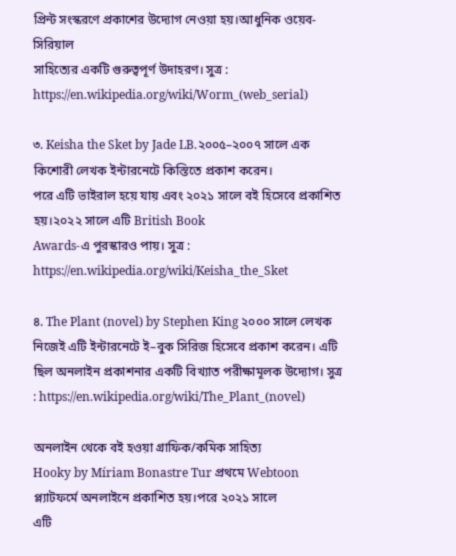প্রিন্ট সংস্করণে প্রকাশের উদ্যোগ নেওয়া হয়।আধুনিক ওয়েব-সিরিয়াল
সাহিত্যের একটি গুরুত্বপূর্ণ উদাহরণ। সুত্র : https://en.wikipedia.org/wiki/Worm_(web_serial)

৩. Keisha the Sket by Jade LB.২০০৫–২০০৭ সালে এক কিশোরী লেখক ইন্টারনেটে কিস্তিতে প্রকাশ করেন।
পরে এটি ভাইরাল হয়ে যায় এবং ২০২১ সালে বই হিসেবে প্রকাশিত হয়।২০২২ সালে এটি British Book
Awards-এ পুরস্কারও পায়। সুত্র : https://en.wikipedia.org/wiki/Keisha_the_Sket

৪. The Plant (novel) by Stephen King ২০০০ সালে লেখক নিজেই এটি ইন্টারনেটে ই–বুক সিরিজ হিসেবে প্রকাশ করেন। এটি ছিল অনলাইন প্রকাশনার একটি বিখ্যাত পরীক্ষামূলক উদ্যোগ। সুত্র : https://en.wikipedia.org/wiki/The_Plant_(novel)

অনলাইন থেকে বই হওয়া গ্রাফিক/কমিক সাহিত্য
Hooky by Míriam Bonastre Tur প্রথমে Webtoon প্ল্যাটফর্মে অনলাইনে প্রকাশিত হয়।পরে ২০২১ সালে
এটি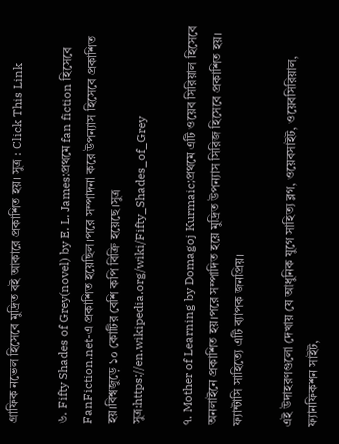গ্রাফিক নভেল হিসেবে মুদ্রিত বই আকারে প্রকাশিত হয়। সুত্র : Click This Link

৬. Fifty Shades of Grey(novel) by E. L. James:প্রথমে fan fiction হিসেবে FanFiction.net-এ প্রকাশিত হয়েছিল।পরে সম্পাদনা করে উপন্যাস হিসেবে প্রকাশিত হয়।বিশ্বজুড়ে ১০ কোটির বেশি কপি বিক্রি হয়েছে।সুত্র সুত্র:https://en.wikipedia.org/wiki/Fifty_Shades_of_Grey

৭. Mother of Learning by Domagoj Kurmaic;প্রথমে এটি ওয়েব সিরিয়াল হিসেবে অনলাইনে প্রকাশিত হয়।পরে সম্পাদিত হয়ে মুদ্রিত উপন্যাস সিরিজ হিসেবে প্রকাশিত হয়।
ফ্যান্টাসি সাহিত্যে এটি ব্যাপক জনপ্রিয়।

এই উদাহরণগুলো দেখায় যে আধুনিক যুগে সাহিত্য ব্লগ, ওয়েবসাইট, ওয়েবসিরিয়াল, ফ্যানফিকশন সাইট,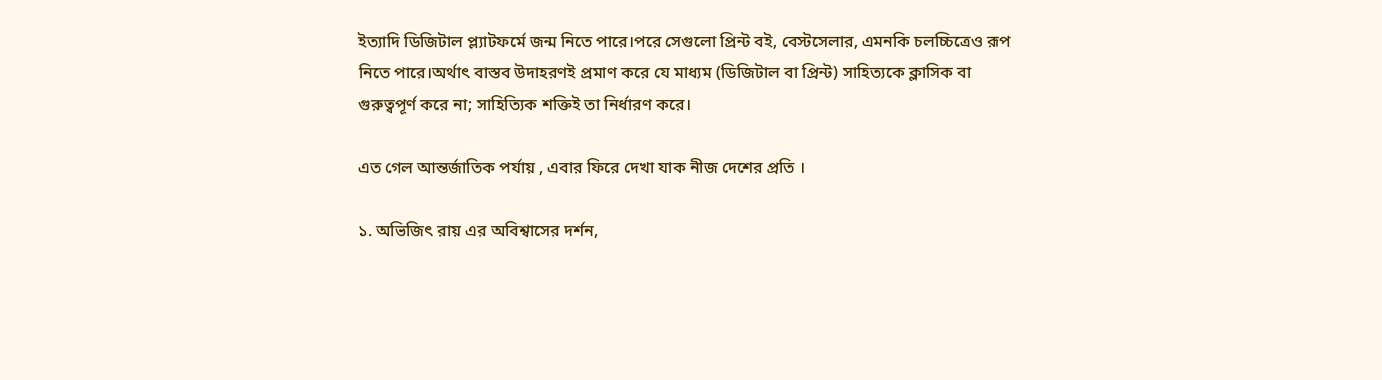ইত্যাদি ডিজিটাল প্ল্যাটফর্মে জন্ম নিতে পারে।পরে সেগুলো প্রিন্ট বই, বেস্টসেলার, এমনকি চলচ্চিত্রেও রূপ
নিতে পারে।অর্থাৎ বাস্তব উদাহরণই প্রমাণ করে যে মাধ্যম (ডিজিটাল বা প্রিন্ট) সাহিত্যকে ক্লাসিক বা
গুরুত্বপূর্ণ করে না; সাহিত্যিক শক্তিই তা নির্ধারণ করে।

এত গেল আন্তর্জাতিক পর্যায় , এবার ফিরে দেখা যাক নীজ দেশের প্রতি ।

১. অভিজিৎ রায় এর অবিশ্বাসের দর্শন,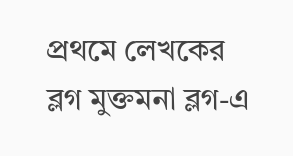প্রথমে লেখকের ব্লগ মুক্তমনা ব্লগ-এ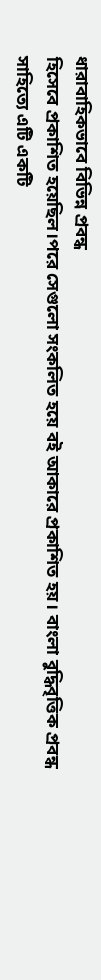ধারাবাহিকভাবে বিভিন্ন প্রবন্ধ
হিসেবে প্রকাশিত হয়েছিল।পরে সেগুলো সংকলিত হয়ে বই আকারে প্রকাশিত হয়। বাংলা বুদ্ধিবৃত্তিক প্রবন্ধ
সাহিত্যে এটি একটি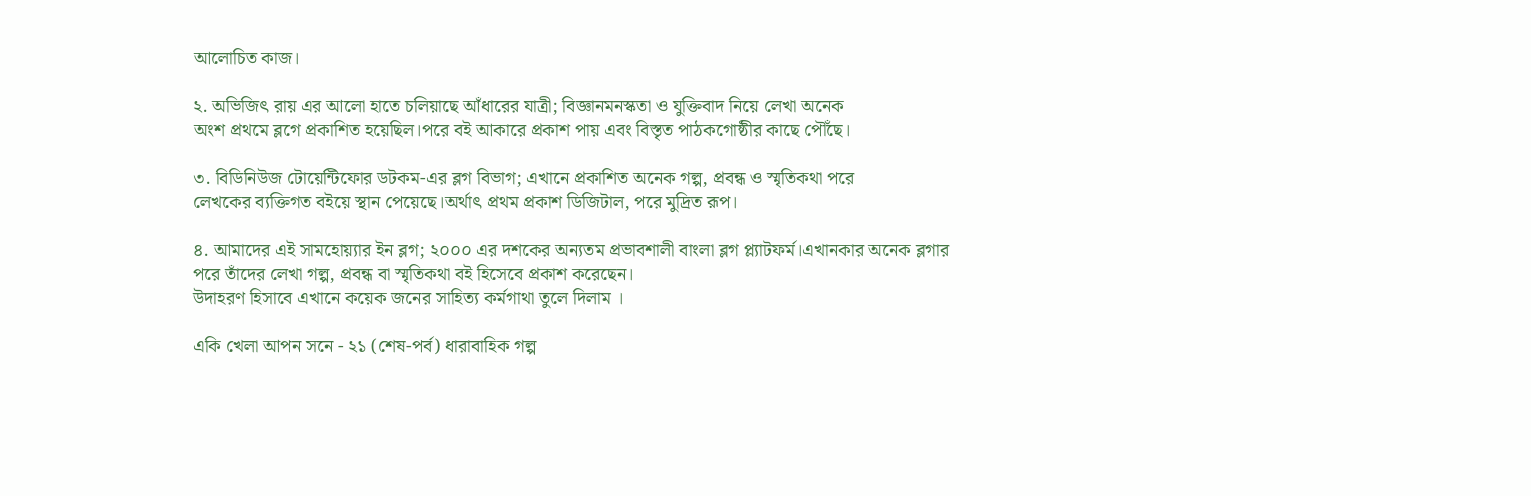আলোচিত কাজ।

২. অভিজিৎ রায় এর আলো হাতে চলিয়াছে আঁধারের যাত্রী‌; বিজ্ঞানমনস্কতা ও যুক্তিবাদ নিয়ে লেখা অনেক
অংশ প্রথমে ব্লগে প্রকাশিত হয়েছিল।পরে বই আকারে প্রকাশ পায় এবং বিস্তৃত পাঠকগোষ্ঠীর কাছে পৌঁছে।

৩. বিডিনিউজ টোয়েন্টিফোর ডটকম-এর ব্লগ বিভাগ; এখানে প্রকাশিত অনেক গল্প, প্রবন্ধ ও স্মৃতিকথা পরে
লেখকের ব্যক্তিগত বইয়ে স্থান পেয়েছে।অর্থাৎ প্রথম প্রকাশ ডিজিটাল, পরে মুদ্রিত রূপ।

৪. আমাদের এই সামহোয়্যার ইন ব্লগ; ২০০০ এর দশকের অন্যতম প্রভাবশালী বাংলা ব্লগ প্ল্যাটফর্ম।এখানকার অনেক ব্লগার পরে তাঁদের লেখা গল্প, প্রবন্ধ বা স্মৃতিকথা বই হিসেবে প্রকাশ করেছেন।
উদাহরণ হিসাবে এখানে কয়েক জনের সাহিত্য কর্মগাথা তুলে দিলাম ।

একি খেলা আপন সনে - ২১ (শেষ-পর্ব) ধারাবাহিক গল্প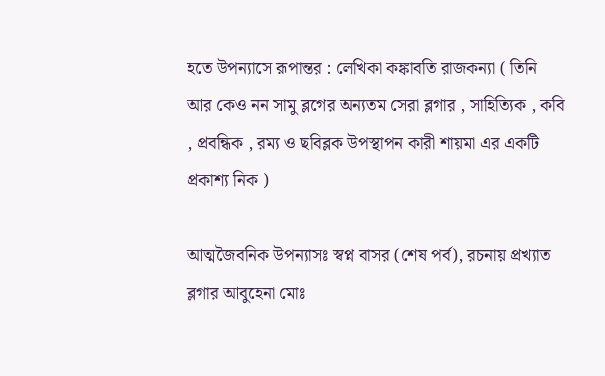হতে উপন্যাসে রূপান্তর : লেখিকা কঙ্কাবতি রাজকন্যা ( তিনি আর কেও নন সামু ব্লগের অন্যতম সেরা ব্লগার , সাহিত্যিক , কবি , প্রবন্ধিক , রম্য ও ছবিব্লক উপস্থাপন কারী শায়মা এর একটি প্রকাশ্য নিক )

আত্মজৈবনিক উপন্যাসঃ স্বপ্ন বাসর (শেষ পর্ব), রচনায় প্রখ্যাত ব্লগার আবুহেনা মোঃ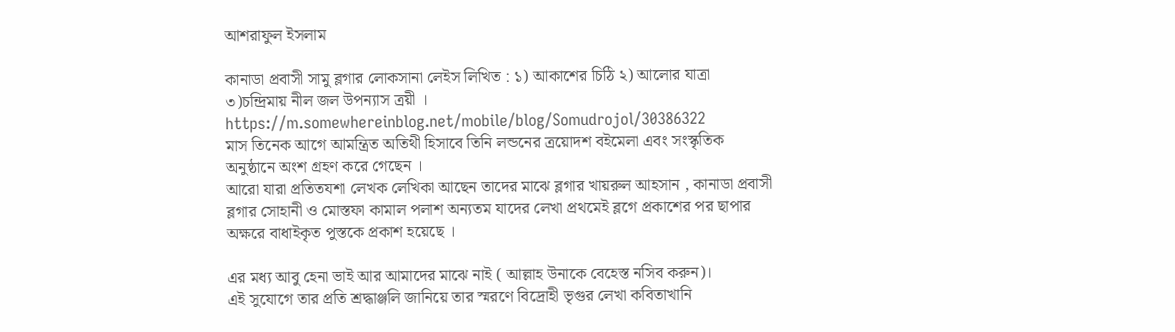আশরাফুল ইসলাম

কানাডা প্রবাসী সামু ব্লগার লোকসানা লেইস লিখিত : ১) আকাশের চিঠি ২) আলোর যাত্রা ৩)চন্দ্রিমায় নীল জল উপন্যাস ত্রয়ী ।
https://m.somewhereinblog.net/mobile/blog/Somudrojol/30386322
মাস তিনেক আগে আমন্ত্রিত অতিথী হিসাবে তিনি লন্ডনের ত্রয়োদশ বইমেলা এবং সংস্কৃতিক অনুষ্ঠানে অংশ গ্রহণ করে গেছেন ।
আরো যারা প্রতিতযশা লেখক লেখিকা আছেন তাদের মাঝে ব্লগার খায়রুল আহসান , কানাডা প্রবাসী ব্লগার সোহানী ও মোস্তফা কামাল পলাশ অন্যতম যাদের লেখা প্রথমেই ব্লগে প্রকাশের পর ছাপার অক্ষরে বাধাইকৃত পুস্তকে প্রকাশ হয়েছে ।

এর মধ্য আবু হেনা ভাই আর আমাদের মাঝে নাই ( আল্লাহ উনাকে বেহেস্ত নসিব করুন)।
এই সুযোগে তার প্রতি শ্রদ্ধাঞ্জলি জানিয়ে তার স্মরণে বিদ্রোহী ভৃগুর লেখা কবিতাখানি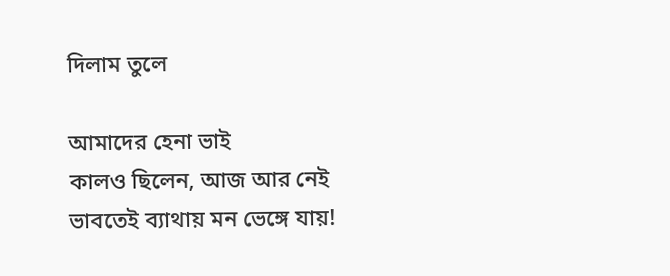দিলাম তুলে

আমাদের হেনা ভাই
কালও ছিলেন, আজ আর নেই
ভাবতেই ব্যাথায় মন ভেঙ্গে যায়!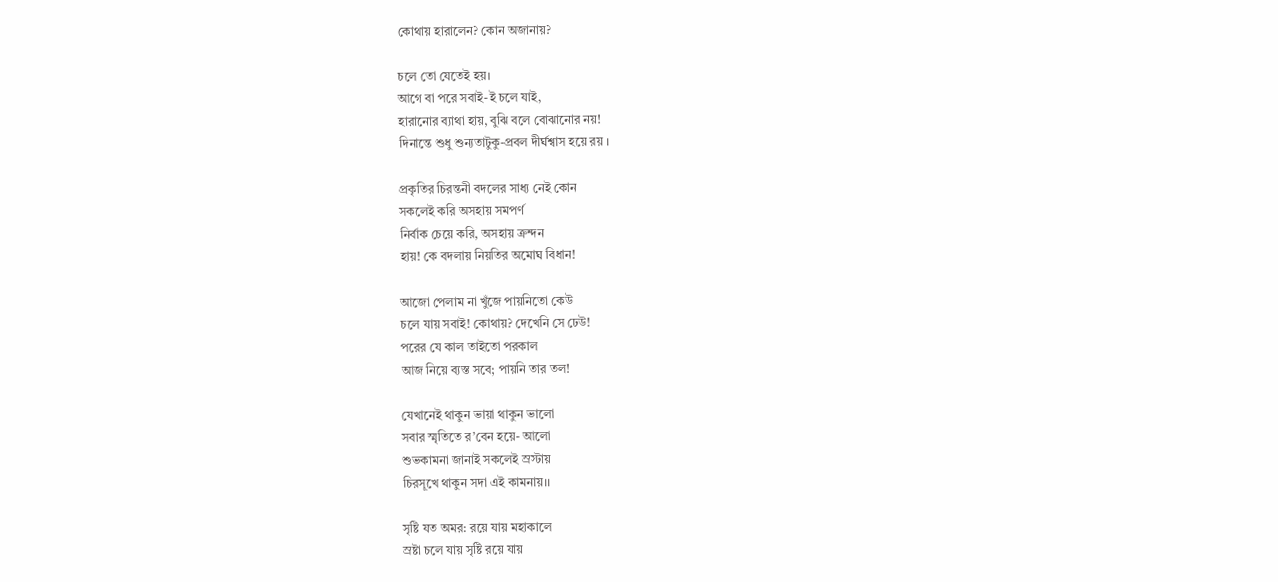কোথায় হারালেন? কোন অজানায়?

চলে তো যেতেই হয়।
আগে বা পরে সবাই-ই চলে যাই,
হারানোর ব্যাথা হায়, বুঝি বলে বোঝানোর নয়!
দিনান্তে শুধু শুন্যতাটুকু-প্রবল দীর্ঘশ্বাস হয়ে রয় ।

প্রকৃতির চিরন্তনী বদলের সাধ্য নেই কোন
সকলেই করি অসহায় সমপর্ণ
নির্বাক চেয়ে করি, অসহায় ক্রন্দন
হায়! কে বদলায় নিয়তির অমোঘ বিধান!

আজো পেলাম না খুঁজে পায়নিতো কেউ
চলে যায় সবাই! কোথায়? দেখেনি সে ঢেউ!
পরের যে কাল তাইতো পরকাল
আজ নিয়ে ব্যস্ত সবে; পায়নি তার তল!

যেখানেই থাকুন ভায়া থাকুন ভালো
সবার স্মৃতিতে র’বেন হয়ে- আলো
শুভকামনা জানাই সকলেই স্রস্টায়
চিরসূখে থাকুন সদা এই কামনায়।।

সৃষ্টি যত অমর: রয়ে যায় মহাকালে
স্রষ্টা চলে যায় সৃষ্টি রয়ে যায়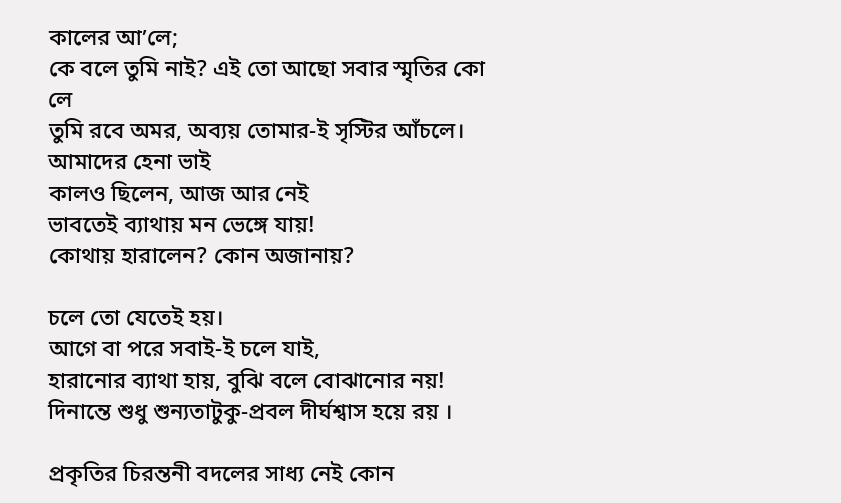কালের আ’লে;
কে বলে তুমি নাই? এই তো আছো সবার স্মৃতির কো
লে
তুমি রবে অমর, অব্যয় তোমার-ই সৃস্টির আঁচলে।
আমাদের হেনা ভাই
কালও ছিলেন, আজ আর নেই
ভাবতেই ব্যাথায় মন ভেঙ্গে যায়!
কোথায় হারালেন? কোন অজানায়?

চলে তো যেতেই হয়।
আগে বা পরে সবাই-ই চলে যাই,
হারানোর ব্যাথা হায়, বুঝি বলে বোঝানোর নয়!
দিনান্তে শুধু শুন্যতাটুকু-প্রবল দীর্ঘশ্বাস হয়ে রয় ।

প্রকৃতির চিরন্তনী বদলের সাধ্য নেই কোন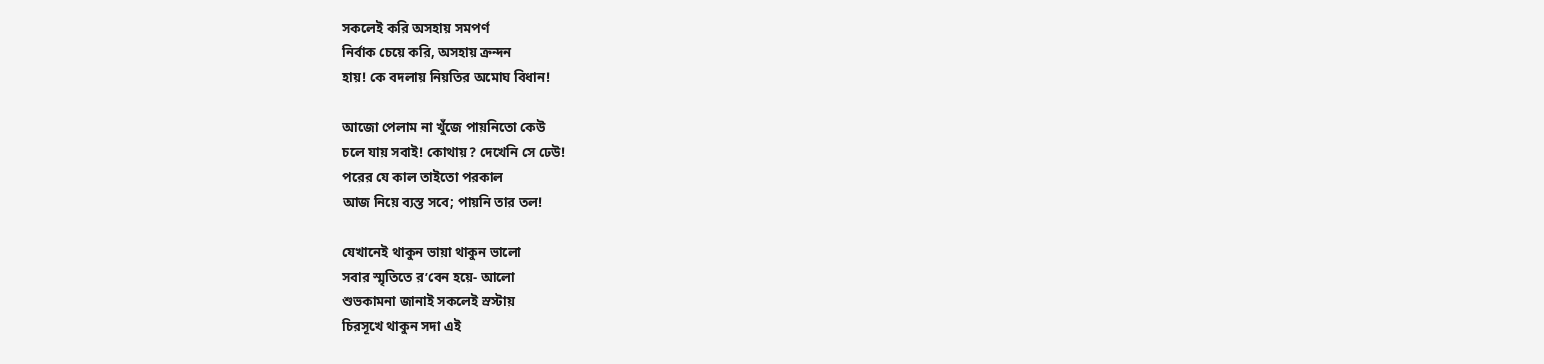সকলেই করি অসহায় সমপর্ণ
নির্বাক চেয়ে করি, অসহায় ক্রন্দন
হায়! কে বদলায় নিয়তির অমোঘ বিধান!

আজো পেলাম না খুঁজে পায়নিতো কেউ
চলে যায় সবাই! কোথায়? দেখেনি সে ঢেউ!
পরের যে কাল তাইতো পরকাল
আজ নিয়ে ব্যস্ত সবে; পায়নি তার তল!

যেখানেই থাকুন ভায়া থাকুন ভালো
সবার স্মৃতিতে র’বেন হয়ে- আলো
শুভকামনা জানাই সকলেই স্রস্টায়
চিরসূখে থাকুন সদা এই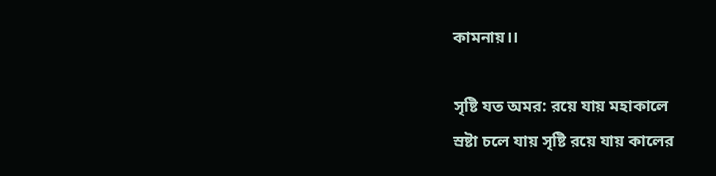কামনায়।।

সৃষ্টি যত অমর: রয়ে যায় মহাকালে
স্রষ্টা চলে যায় সৃষ্টি রয়ে যায় কালের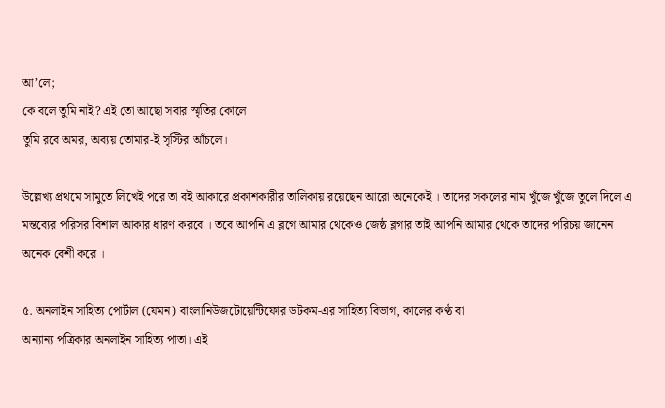আ’লে;
কে বলে তুমি নাই? এই তো আছো সবার স্মৃতির কোলে
তুমি রবে অমর, অব্যয় তোমার-ই সৃস্টির আঁচলে।

উল্লেখ্য প্রথমে সামুতে লিখেই পরে তা বই আকারে প্রকাশকারীর তালিকায় রয়েছেন আরো অনেকেই । তাদের সকলের নাম খুঁজে খুঁজে তুলে দিলে এ মন্তব্যের পরিসর বিশাল আকার ধারণ করবে । তবে আপনি এ ব্লগে আমার থেকেও জেষ্ঠ ব্লগার তাই আপনি আমার থেকে তাদের পরিচয় জানেন অনেক বেশী করে ।

৫. অনলাইন সাহিত্য পোর্টাল (যেমন) বাংলানিউজটোয়েন্টিফোর ডটকম-এর সাহিত্য বিভাগ, কালের কণ্ঠ বা
অন্যান্য পত্রিকার অনলাইন সাহিত্য পাতা। এই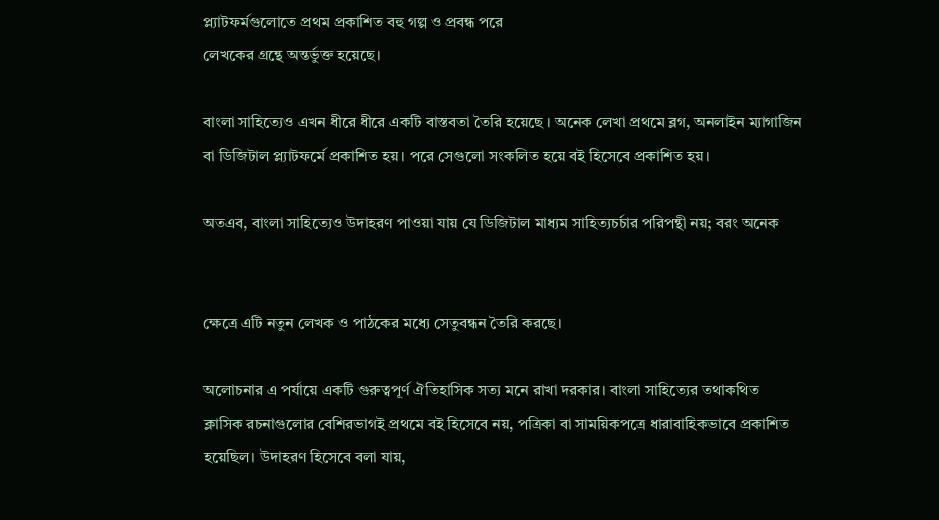প্ল্যাটফর্মগুলোতে প্রথম প্রকাশিত বহু গল্প ও প্রবন্ধ পরে
লেখকের গ্রন্থে অন্তর্ভুক্ত হয়েছে।

বাংলা সাহিত্যেও এখন ধীরে ধীরে একটি বাস্তবতা তৈরি হয়েছে । অনেক লেখা প্রথমে ব্লগ, অনলাইন ম্যাগাজিন
বা ডিজিটাল প্ল্যাটফর্মে প্রকাশিত হয়। পরে সেগুলো সংকলিত হয়ে বই হিসেবে প্রকাশিত হয়।

অতএব, বাংলা সাহিত্যেও উদাহরণ পাওয়া যায় যে ডিজিটাল মাধ্যম সাহিত্যচর্চার পরিপন্থী নয়; বরং অনেক


ক্ষেত্রে এটি নতুন লেখক ও পাঠকের মধ্যে সেতুবন্ধন তৈরি করছে।

অলোচনার এ পর্যায়ে একটি গুরুত্বপূর্ণ ঐতিহাসিক সত্য মনে রাখা দরকার। বাংলা সাহিত্যের তথাকথিত
ক্লাসিক রচনাগুলোর বেশিরভাগই প্রথমে বই হিসেবে নয়, পত্রিকা বা সাময়িকপত্রে ধারাবাহিকভাবে প্রকাশিত
হয়েছিল। উদাহরণ হিসেবে বলা যায়,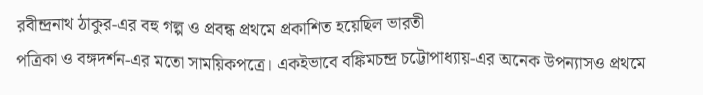রবীন্দ্রনাথ ঠাকুর-এর বহু গল্প ও প্রবন্ধ প্রথমে প্রকাশিত হয়েছিল ভারতী
পত্রিকা ও বঙ্গদর্শন-এর মতো সাময়িকপত্রে। একইভাবে বঙ্কিমচন্দ্র চট্টোপাধ্যায়-এর অনেক উপন্যাসও প্রথমে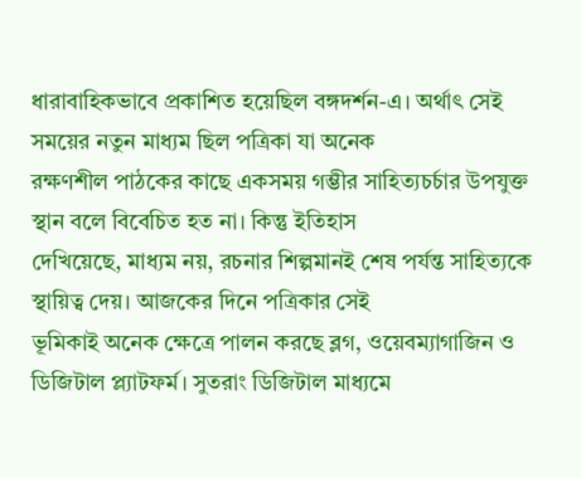ধারাবাহিকভাবে প্রকাশিত হয়েছিল বঙ্গদর্শন-এ। অর্থাৎ সেই সময়ের নতুন মাধ্যম ছিল পত্রিকা যা অনেক
রক্ষণশীল পাঠকের কাছে একসময় গম্ভীর সাহিত্যচর্চার উপযুক্ত স্থান বলে বিবেচিত হত না। কিন্তু ইতিহাস
দেখিয়েছে, মাধ্যম নয়, রচনার শিল্পমানই শেষ পর্যন্ত সাহিত্যকে স্থায়িত্ব দেয়। আজকের দিনে পত্রিকার সেই
ভূমিকাই অনেক ক্ষেত্রে পালন করছে ব্লগ, ওয়েবম্যাগাজিন ও ডিজিটাল প্ল্যাটফর্ম। সুতরাং ডিজিটাল মাধ্যমে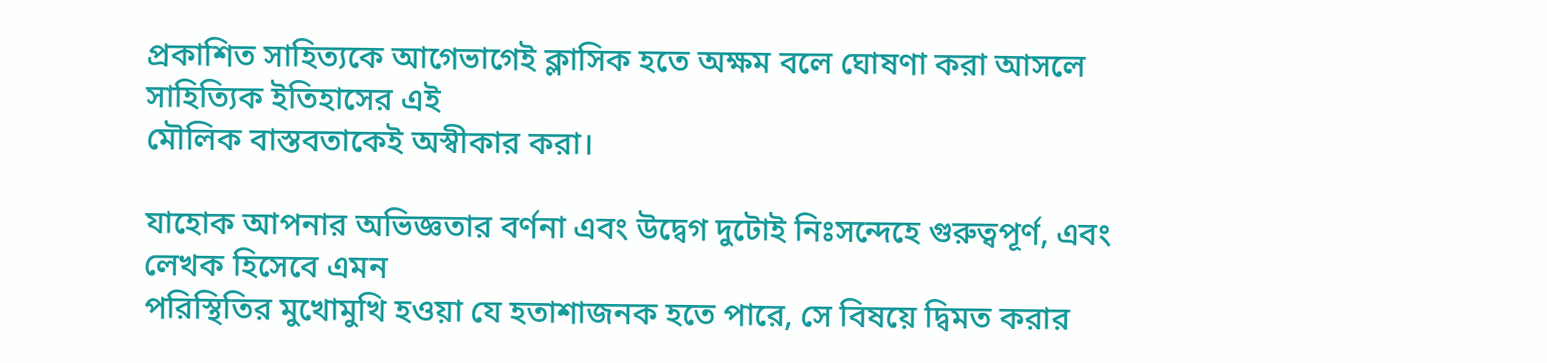প্রকাশিত সাহিত্যকে আগেভাগেই ক্লাসিক হতে অক্ষম বলে ঘোষণা করা আসলে সাহিত্যিক ইতিহাসের এই
মৌলিক বাস্তবতাকেই অস্বীকার করা।

যাহোক আপনার অভিজ্ঞতার বর্ণনা এবং উদ্বেগ দুটোই নিঃসন্দেহে গুরুত্বপূর্ণ, এবং লেখক হিসেবে এমন
পরিস্থিতির মুখোমুখি হওয়া যে হতাশাজনক হতে পারে, সে বিষয়ে দ্বিমত করার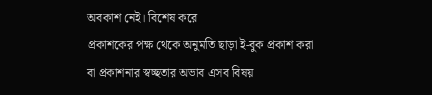অবকাশ নেই। বিশেষ করে
প্রকাশকের পক্ষ থেকে অনুমতি ছাড়া ই-বুক প্রকাশ করা বা প্রকাশনার স্বচ্ছতার অভাব এসব বিষয়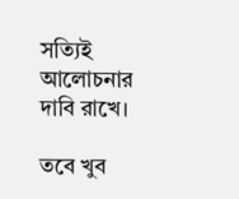সত্যিই
আলোচনার দাবি রাখে।

তবে খুব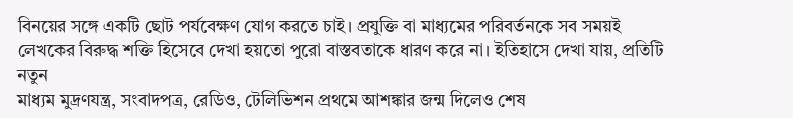বিনয়ের সঙ্গে একটি ছোট পর্যবেক্ষণ যোগ করতে চাই। প্রযুক্তি বা মাধ্যমের পরিবর্তনকে সব সময়ই
লেখকের বিরুদ্ধ শক্তি হিসেবে দেখা হয়তো পুরো বাস্তবতাকে ধারণ করে না। ইতিহাসে দেখা যায়, প্রতিটি নতুন
মাধ্যম মুদ্রণযন্ত্র, সংবাদপত্র, রেডিও, টেলিভিশন প্রথমে আশঙ্কার জন্ম দিলেও শেষ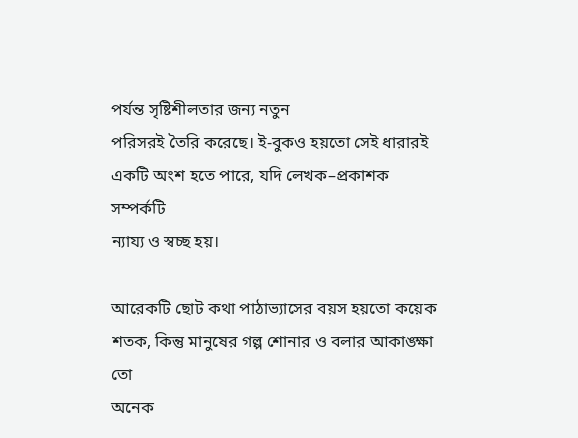পর্যন্ত সৃষ্টিশীলতার জন্য নতুন
পরিসরই তৈরি করেছে। ই-বুকও হয়তো সেই ধারারই একটি অংশ হতে পারে, যদি লেখক–প্রকাশক সম্পর্কটি
ন্যায্য ও স্বচ্ছ হয়।

আরেকটি ছোট কথা পাঠাভ্যাসের বয়স হয়তো কয়েক শতক, কিন্তু মানুষের গল্প শোনার ও বলার আকাঙ্ক্ষা তো
অনেক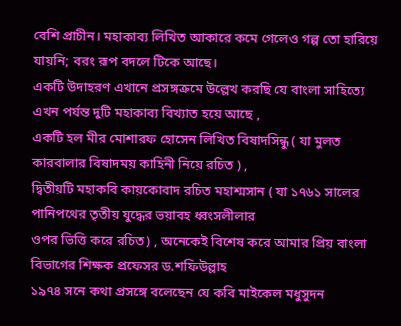বেশি প্রাচীন। মহাকাব্য লিখিত আকারে কমে গেলেও গল্প তো হারিয়ে যায়নি; বরং রূপ বদলে টিকে আছে।
একটি উদাহরণ এখানে প্রসঙ্গক্রমে উল্লেখ করছি যে বাংলা সাহিত্যে এখন পর্যন্ত দুটি মহাকাব্য বিখ্যাত হয়ে আছে ,
একটি হল মীর মোশারফ হোসেন লিখিত বিষাদসিন্ধু ( যা মুলত কারবালার বিষাদময় কাহিনী নিয়ে রচিত ) ,
দ্বিতীয়টি মহাকবি কায়কোবাদ রচিত মহাশ্মসান ( যা ১৭৬১ সালের পানিপথের তৃতীয় যুদ্ধের ভয়াবহ ধ্বংসলীলার
ওপর ভিত্তি করে রচিত) , অনেকেই বিশেষ করে আমার প্রিয় বাংলা বিভাগের শিক্ষক প্রফেসর ড.শফিউল্লাহ
১৯৭৪ সনে কথা প্রসঙ্গে বলেছেন যে কবি মাইকেল মধুসুদন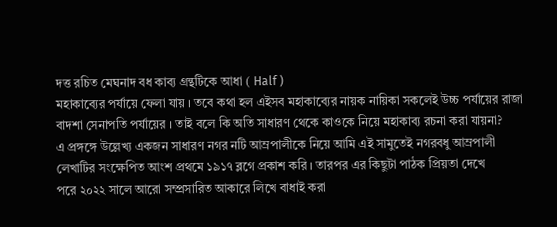দত্ত রচিত মেঘনাদ বধ কাব্য গ্রন্থটিকে আধা ( Half )
মহাকাব্যের পর্যায়ে ফেলা যায় । তবে কথা হল এইসব মহাকাব্যের নায়ক নায়িকা সকলেই উচ্চ পর্যায়ের রাজা
বাদশা সেনাপতি পর্যায়ের । তাই বলে কি অতি সাধারণ থেকে কাওকে নিয়ে মহাকাব্য রচনা করা যায়না?
এ প্রঙ্গঙ্গে উল্লেখ্য একজন সাধারণ নগর নটি আম্রপালীকে নিয়ে আমি এই সামুতেই নগরবধু আম্রপালী
লেখাটির সংক্ষেপিত আংশ প্রথমে ১৯১৭ ব্লগে প্রকাশ করি । তারপর এর কিছুটা পাঠক প্রিয়তা দেখে
পরে ২০২২ সালে আরো সম্প্রসারিত আকারে লিখে বাধাই করা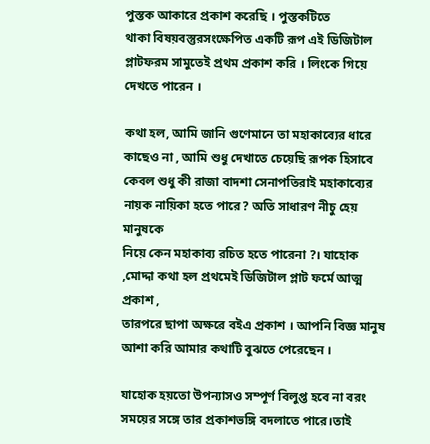পুস্তক আকারে প্রকাশ করেছি । পুস্তকটিতে
থাকা বিষয়বস্তুরসংক্ষেপিত একটি রূপ এই ডিজিটাল প্লাটফরম সামুতেই প্রথম প্রকাশ করি । লিংকে গিয়ে
দেখতে পারেন ।

কথা হল, আমি জানি গুণেমানে তা মহাকাব্যের ধারে কাছেও না , আমি শুধু দেখাতে চেয়েছি রূপক হিসাবে
কেবল শুধু কী রাজা বাদশা সেনাপতিরাই মহাকাব্যের নায়ক নায়িকা হতে পারে? অতি সাধারণ নীচু হেয় মানুষকে
নিয়ে কেন মহাকাব্য রচিত হতে পারেনা ?। যাহোক ,মোদ্দা কথা হল প্রথমেই ডিজিটাল প্লাট ফর্মে আত্ম প্রকাশ ,
তারপরে ছাপা অক্ষরে বইএ প্রকাশ । আপনি বিজ্ঞ মানুষ আশা করি আমার কথাটি বুঝতে পেরেছেন ।

যাহোক হয়তো উপন্যাসও সম্পূর্ণ বিলুপ্ত হবে না বরং সময়ের সঙ্গে তার প্রকাশভঙ্গি বদলাতে পারে।তাই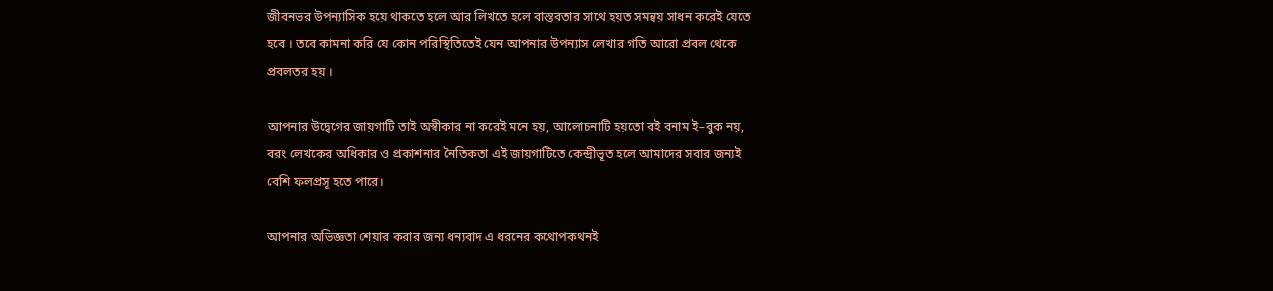জীবনভর উপন্যাসিক হয়ে থাকতে হলে আর লিখতে হলে বাস্তবতার সাথে হয়ত সমন্বয় সাধন করেই যেতে
হবে । তবে কামনা করি যে কোন পরিস্থিতিতেই যেন আপনার উপন্যাস লেখার গতি আরো প্রবল থেকে
প্রবলতর হয় ।

আপনার উদ্বেগের জায়গাটি তাই অস্বীকার না করেই মনে হয়, আলোচনাটি হয়তো বই বনাম ই–বুক নয়,
বরং লেখকের অধিকার ও প্রকাশনার নৈতিকতা এই জায়গাটিতে কেন্দ্রীভূত হলে আমাদের সবার জন্যই
বেশি ফলপ্রসূ হতে পারে।

আপনার অভিজ্ঞতা শেয়ার করার জন্য ধন্যবাদ এ ধরনের কথোপকথনই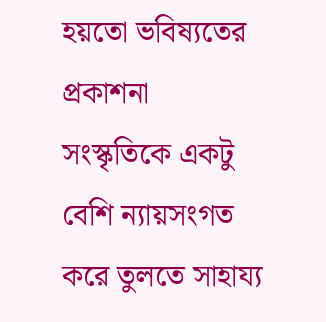হয়তো ভবিষ্যতের প্রকাশনা
সংস্কৃতিকে একটু বেশি ন্যায়সংগত করে তুলতে সাহায্য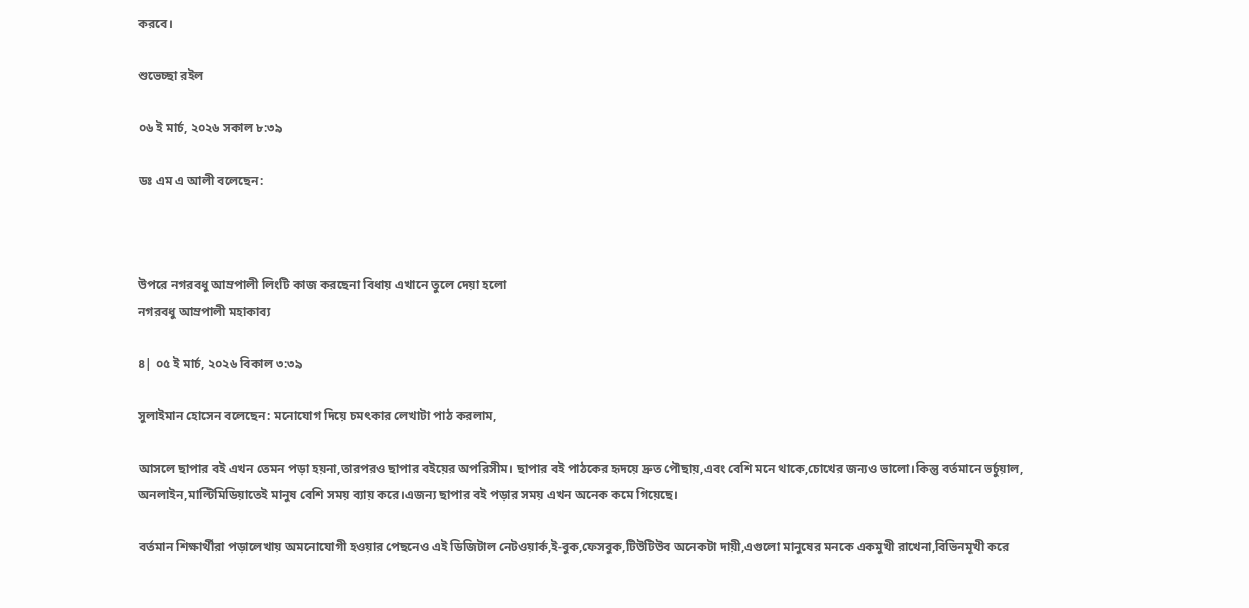করবে।

শুভেচ্ছা রইল

০৬ ই মার্চ, ২০২৬ সকাল ৮:৩৯

ডঃ এম এ আলী বলেছেন:



উপরে নগরবধু আম্রপালী লিংটি কাজ করছেনা বিধায় এখানে তুলে দেয়া হলো
নগরবধু আম্রপালী মহাকাব্য

৪| ০৫ ই মার্চ, ২০২৬ বিকাল ৩:৩৯

সুলাইমান হোসেন বলেছেন: মনোযোগ দিয়ে চমৎকার লেখাটা পাঠ করলাম,

আসলে ছাপার বই এখন তেমন পড়া হয়না,তারপরও ছাপার বইয়ের অপরিসীম। ছাপার বই পাঠকের হৃদয়ে দ্রুত পৌছায়,এবং বেশি মনে থাকে,চোখের জন্যও ভালো।কিন্তু বর্তমানে ভর্চুয়াল, অনলাইন,মাল্টিমিডিয়াতেই মানুষ বেশি সময় ব্যায় করে।এজন্য ছাপার বই পড়ার সময় এখন অনেক কমে গিয়েছে।

বর্তমান শিক্ষার্থীরা পড়ালেখায় অমনোযোগী হওয়ার পেছনেও এই ডিজিটাল নেটওয়ার্ক,ই-বুক,ফেসবুক,টিউটিউব অনেকটা দায়ী,এগুলো মানুষের মনকে একমুখী রাখেনা,বিভিনমূখী করে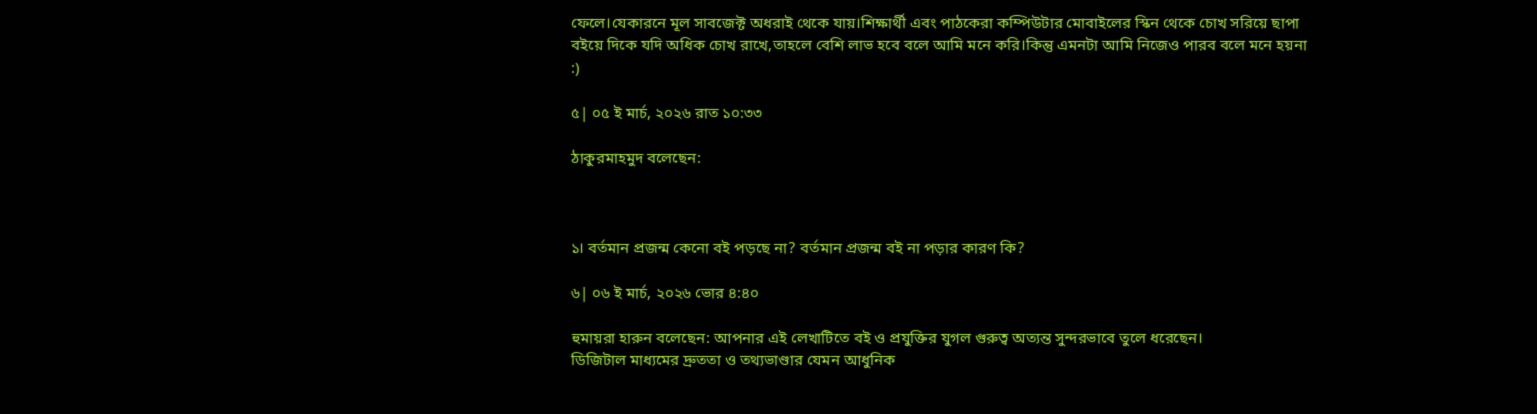ফেলে।যেকারনে মূল সাবজেক্ট অধরাই থেকে যায়।শিক্ষার্থী এবং পাঠকেরা কম্পিউটার মোবাইলের স্কিন থেকে চোখ সরিয়ে ছাপা বইয়ে দিকে যদি অধিক চোখ রাখে,তাহলে বেশি লাভ হবে বলে আমি মনে করি।কিন্তু এমনটা আমি নিজেও পারব বলে মনে হয়না :)

৫| ০৫ ই মার্চ, ২০২৬ রাত ১০:৩৩

ঠাকুরমাহমুদ বলেছেন:



১। বর্তমান প্রজন্ম কেনো বই পড়ছে না? বর্তমান প্রজন্ম বই না পড়ার কারণ কি?

৬| ০৬ ই মার্চ, ২০২৬ ভোর ৪:৪০

হুমায়রা হারুন বলেছেন: আপনার এই লেখাটিতে বই ও প্রযুক্তির যুগল গুরুত্ব অত্যন্ত সুন্দরভাবে তুলে ধরেছেন।
ডিজিটাল মাধ্যমের দ্রুততা ও তথ্যভাণ্ডার যেমন আধুনিক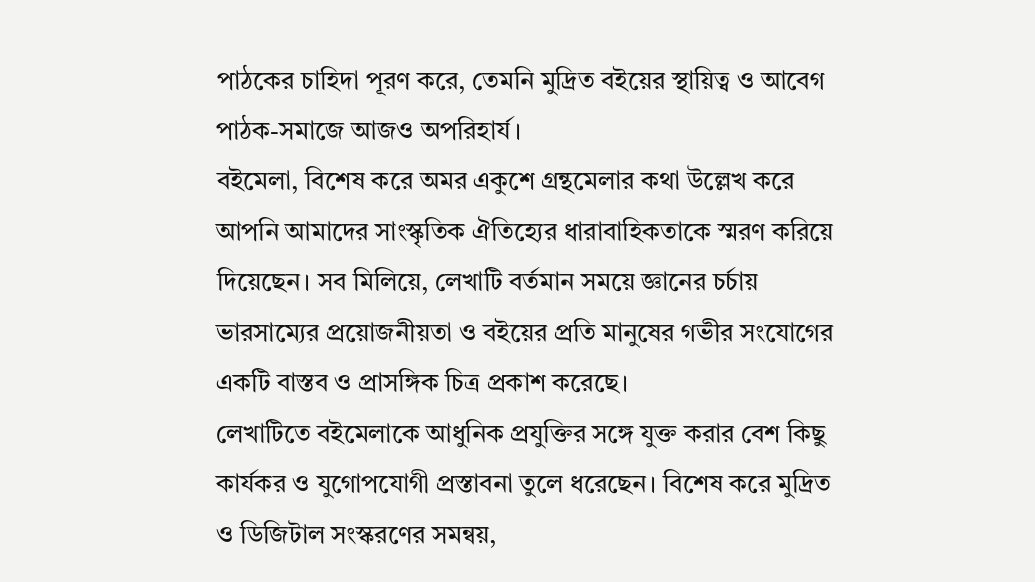পাঠকের চাহিদা পূরণ করে, তেমনি মুদ্রিত বইয়ের স্থায়িত্ব ও আবেগ পাঠক-সমাজে আজও অপরিহার্য।
বইমেলা, বিশেষ করে অমর একুশে গ্রন্থমেলার কথা উল্লেখ করে আপনি আমাদের সাংস্কৃতিক ঐতিহ্যের ধারাবাহিকতাকে স্মরণ করিয়ে দিয়েছেন। সব মিলিয়ে, লেখাটি বর্তমান সময়ে জ্ঞানের চর্চায় ভারসাম্যের প্রয়োজনীয়তা ও বইয়ের প্রতি মানুষের গভীর সংযোগের একটি বাস্তব ও প্রাসঙ্গিক চিত্র প্রকাশ করেছে।
লেখাটিতে বইমেলাকে আধুনিক প্রযুক্তির সঙ্গে যুক্ত করার বেশ কিছু কার্যকর ও যুগোপযোগী প্রস্তাবনা তুলে ধরেছেন। বিশেষ করে মুদ্রিত ও ডিজিটাল সংস্করণের সমন্বয়,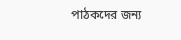পাঠকদের জন্য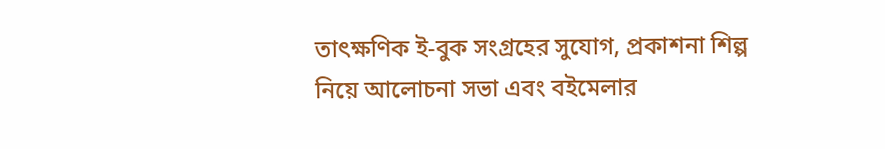তাৎক্ষণিক ই-বুক সংগ্রহের সুযোগ, প্রকাশনা শিল্প নিয়ে আলোচনা সভা এবং বইমেলার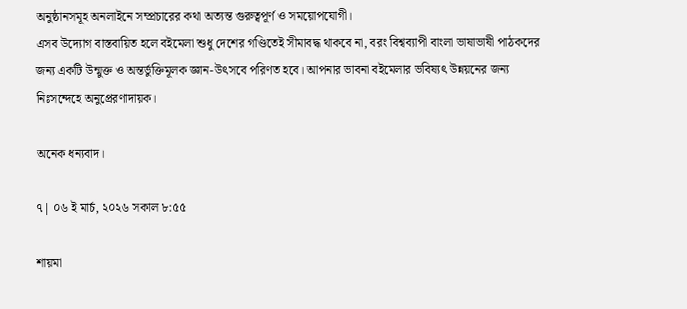অনুষ্ঠানসমূহ অনলাইনে সম্প্রচারের কথা অত্যন্ত গুরুত্বপূর্ণ ও সময়োপযোগী।
এসব উদ্যোগ বাস্তবায়িত হলে বইমেলা শুধু দেশের গণ্ডিতেই সীমাবদ্ধ থাকবে না, বরং বিশ্বব্যাপী বাংলা ভাষাভাষী পাঠকদের জন্য একটি উন্মুক্ত ও অন্তর্ভুক্তিমূলক জ্ঞান-উৎসবে পরিণত হবে। আপনার ভাবনা বইমেলার ভবিষ্যৎ উন্নয়নের জন্য নিঃসন্দেহে অনুপ্রেরণাদায়ক।

অনেক ধন্যবাদ।

৭| ০৬ ই মার্চ, ২০২৬ সকাল ৮:৫৫

শায়মা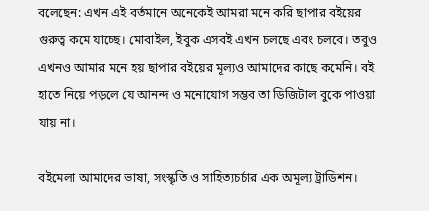বলেছেন: এখন এই বর্তমানে অনেকেই আমরা মনে করি ছাপার বইয়ের গুরুত্ব কমে যাচ্ছে। মোবাইল, ইবুক এসবই এখন চলছে এবং চলবে। তবুও এখনও আমার মনে হয় ছাপার বইয়ের মূল্যও আমাদের কাছে কমেনি। বই হাতে নিয়ে পড়লে যে আনন্দ ও মনোযোগ সম্ভব তা ডিজিটাল বুকে পাওয়া যায় না।

বইমেলা আমাদের ভাষা, সংস্কৃতি ও সাহিত্যচর্চার এক অমূল্য ট্রাডিশন।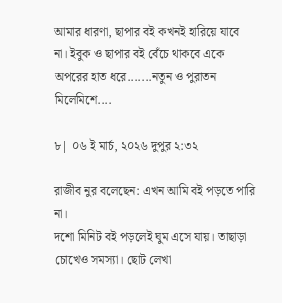আমার ধারণা, ছাপার বই কখনই হারিয়ে যাবে না। ইবুক ও ছাপার বই বেঁচে থাকবে একে অপরের হাত ধরে.......নতুন ও পুরাতন মিলেমিশে....

৮| ০৬ ই মার্চ, ২০২৬ দুপুর ২:৩২

রাজীব নুর বলেছেন: এখন আমি বই পড়তে পারি না।
দশো মিনিট বই পড়লেই ঘুম এসে যায়। তাছাড়া চোখেও সমস্যা। ছোট লেখা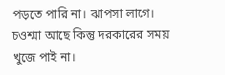পড়তে পারি না। ঝাপসা লাগে। চওশ্মা আছে কিন্তু দরকারের সময় খুজে পাই না।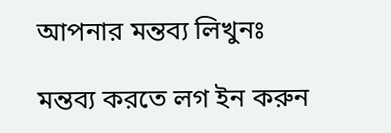আপনার মন্তব্য লিখুনঃ

মন্তব্য করতে লগ ইন করুন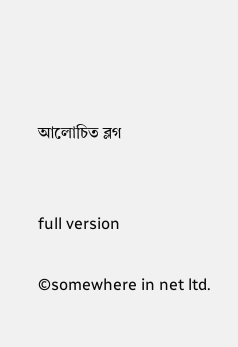আলোচিত ব্লগ


full version

©somewhere in net ltd.